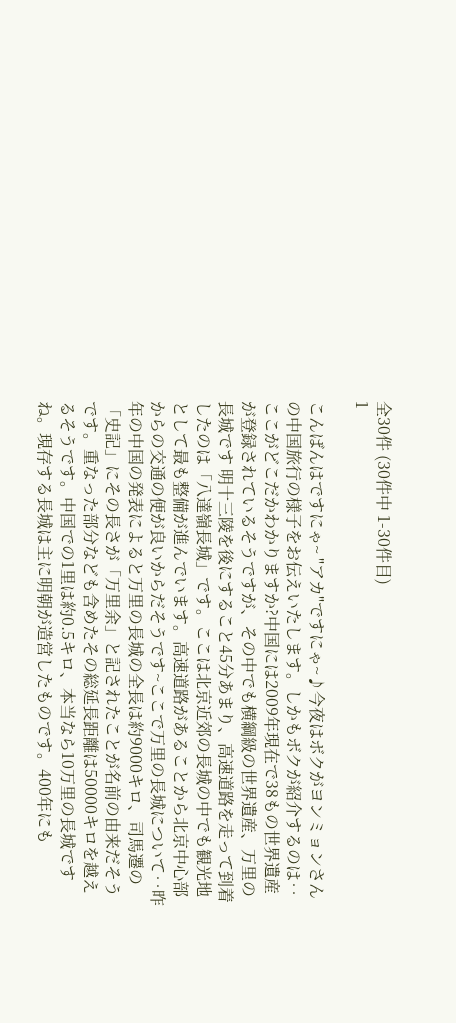全30件 (30件中 1-30件目)
1

こんばんはですにゃ~ "アカ"ですにゃ~♪今夜はボクがヨンミョンさんの中国旅行の様子をお伝えいたします。しかもボクが紹介するのは‥ここがどこだかわかりますか?中国には2009年現在で38もの世界遺産が登録されているそうですが、その中でも横綱級の世界遺産、万里の長城です 明十三陵を後にすること45分あまり、高速道路を走って到着したのは「八達嶺長城」です。ここは北京近郊の長城の中でも観光地として最も整備が進んでいます。高速道路があることから北京中心部からの交通の便が良いからだそうです~ここで万里の長城について‥昨年の中国の発表によると万里の長城の全長は約9000キロ、司馬遷の「史記」にその長さが「万里余」と記されたことが名前の由来だそうです。重なった部分なども含めたその総延長距離は50000キロを越えるそうです。中国での1里は約0.5キロ、本当なら10万里の長城ですね。現存する長城は主に明朝が造営したものです。400年にも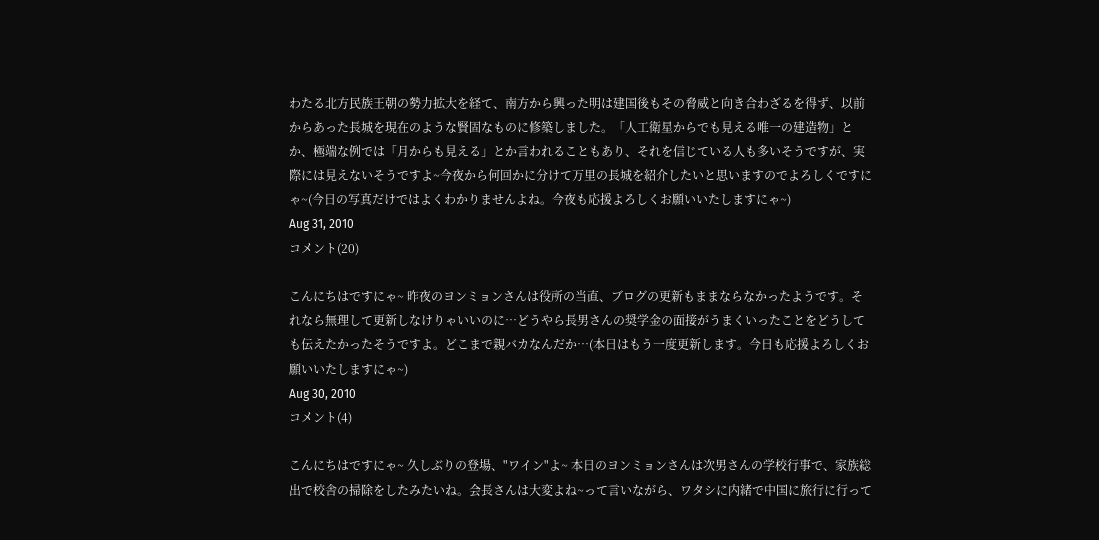わたる北方民族王朝の勢力拡大を経て、南方から興った明は建国後もその脅威と向き合わざるを得ず、以前からあった長城を現在のような賢固なものに修築しました。「人工衛星からでも見える唯一の建造物」とか、極端な例では「月からも見える」とか言われることもあり、それを信じている人も多いそうですが、実際には見えないそうですよ~今夜から何回かに分けて万里の長城を紹介したいと思いますのでよろしくですにゃ~(今日の写真だけではよくわかりませんよね。今夜も応援よろしくお願いいたしますにゃ~)
Aug 31, 2010
コメント(20)

こんにちはですにゃ~ 昨夜のヨンミョンさんは役所の当直、ブログの更新もままならなかったようです。それなら無理して更新しなけりゃいいのに…どうやら長男さんの奨学金の面接がうまくいったことをどうしても伝えたかったそうですよ。どこまで親バカなんだか…(本日はもう一度更新します。今日も応援よろしくお願いいたしますにゃ~)
Aug 30, 2010
コメント(4)

こんにちはですにゃ~ 久しぶりの登場、"ワイン"よ~ 本日のヨンミョンさんは次男さんの学校行事で、家族総出で校舎の掃除をしたみたいね。会長さんは大変よね~って言いながら、ワタシに内緒で中国に旅行に行って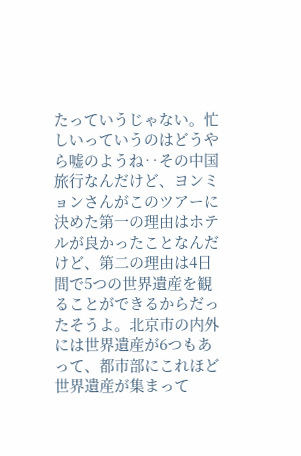たっていうじゃない。忙しいっていうのはどうやら嘘のようね‥その中国旅行なんだけど、ヨンミョンさんがこのツアーに決めた第一の理由はホテルが良かったことなんだけど、第二の理由は4日間で5つの世界遺産を観ることができるからだったそうよ。北京市の内外には世界遺産が6つもあって、都市部にこれほど世界遺産が集まって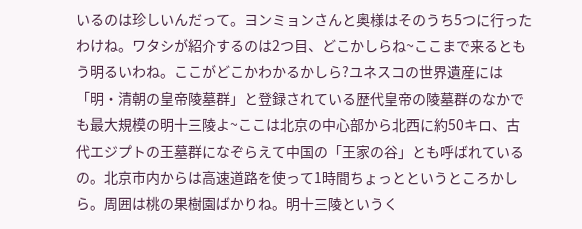いるのは珍しいんだって。ヨンミョンさんと奥様はそのうち5つに行ったわけね。ワタシが紹介するのは2つ目、どこかしらね~ここまで来るともう明るいわね。ここがどこかわかるかしら?ユネスコの世界遺産には「明・清朝の皇帝陵墓群」と登録されている歴代皇帝の陵墓群のなかでも最大規模の明十三陵よ~ここは北京の中心部から北西に約50キロ、古代エジプトの王墓群になぞらえて中国の「王家の谷」とも呼ばれているの。北京市内からは高速道路を使って1時間ちょっとというところかしら。周囲は桃の果樹園ばかりね。明十三陵というく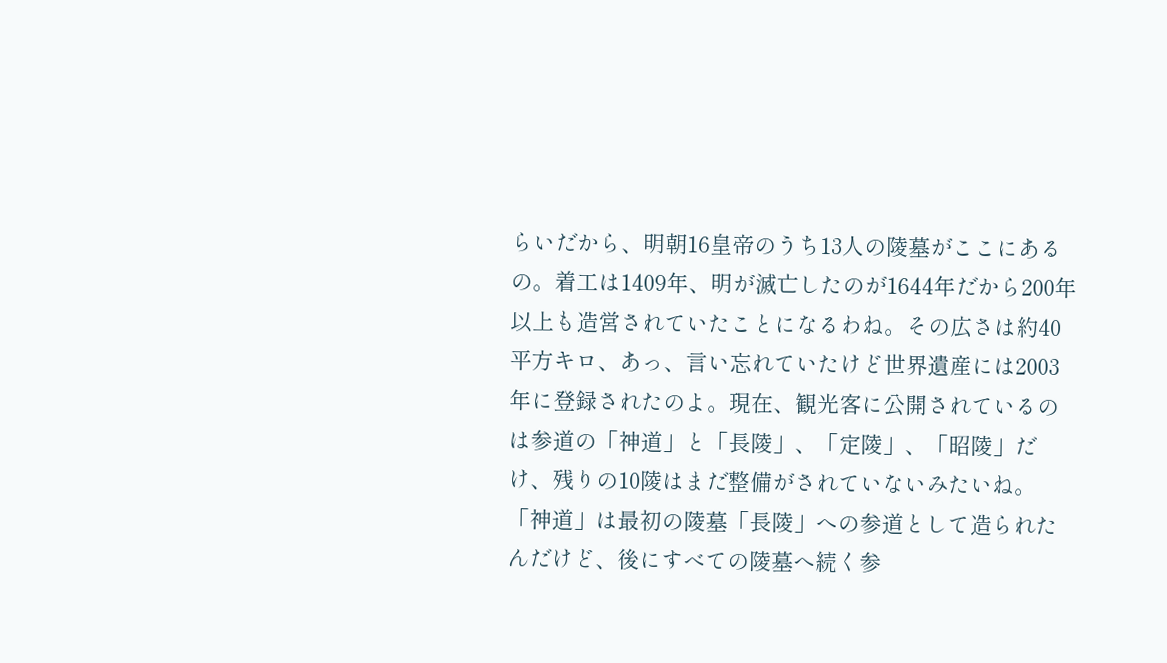らいだから、明朝16皇帝のうち13人の陵墓がここにあるの。着工は1409年、明が滅亡したのが1644年だから200年以上も造営されていたことになるわね。その広さは約40平方キロ、あっ、言い忘れていたけど世界遺産には2003年に登録されたのよ。現在、観光客に公開されているのは参道の「神道」と「長陵」、「定陵」、「昭陵」だけ、残りの10陵はまだ整備がされていないみたいね。「神道」は最初の陵墓「長陵」への参道として造られたんだけど、後にすべての陵墓へ続く参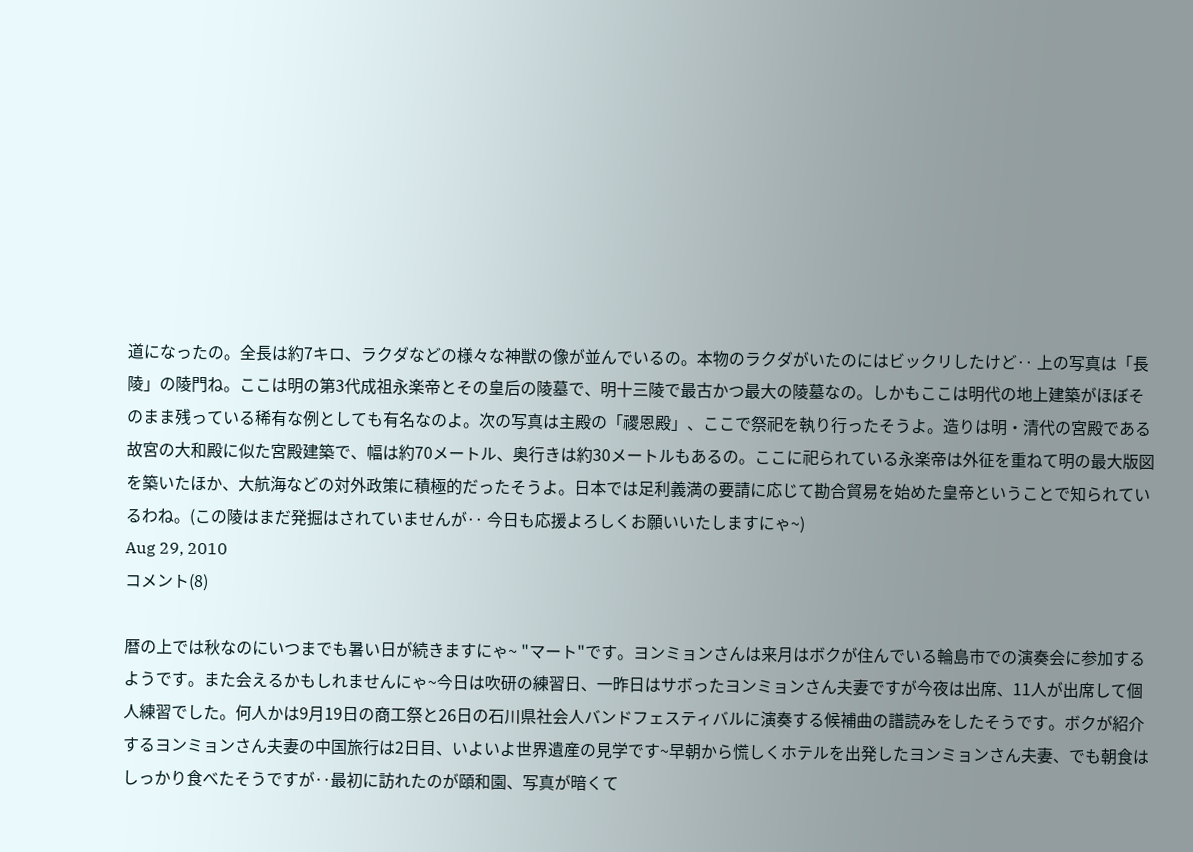道になったの。全長は約7キロ、ラクダなどの様々な神獣の像が並んでいるの。本物のラクダがいたのにはビックリしたけど‥ 上の写真は「長陵」の陵門ね。ここは明の第3代成祖永楽帝とその皇后の陵墓で、明十三陵で最古かつ最大の陵墓なの。しかもここは明代の地上建築がほぼそのまま残っている稀有な例としても有名なのよ。次の写真は主殿の「禝恩殿」、ここで祭祀を執り行ったそうよ。造りは明・清代の宮殿である故宮の大和殿に似た宮殿建築で、幅は約70メートル、奥行きは約30メートルもあるの。ここに祀られている永楽帝は外征を重ねて明の最大版図を築いたほか、大航海などの対外政策に積極的だったそうよ。日本では足利義満の要請に応じて勘合貿易を始めた皇帝ということで知られているわね。(この陵はまだ発掘はされていませんが‥ 今日も応援よろしくお願いいたしますにゃ~)
Aug 29, 2010
コメント(8)

暦の上では秋なのにいつまでも暑い日が続きますにゃ~ "マート"です。ヨンミョンさんは来月はボクが住んでいる輪島市での演奏会に参加するようです。また会えるかもしれませんにゃ~今日は吹研の練習日、一昨日はサボったヨンミョンさん夫妻ですが今夜は出席、11人が出席して個人練習でした。何人かは9月19日の商工祭と26日の石川県社会人バンドフェスティバルに演奏する候補曲の譜読みをしたそうです。ボクが紹介するヨンミョンさん夫妻の中国旅行は2日目、いよいよ世界遺産の見学です~早朝から慌しくホテルを出発したヨンミョンさん夫妻、でも朝食はしっかり食べたそうですが‥最初に訪れたのが頤和園、写真が暗くて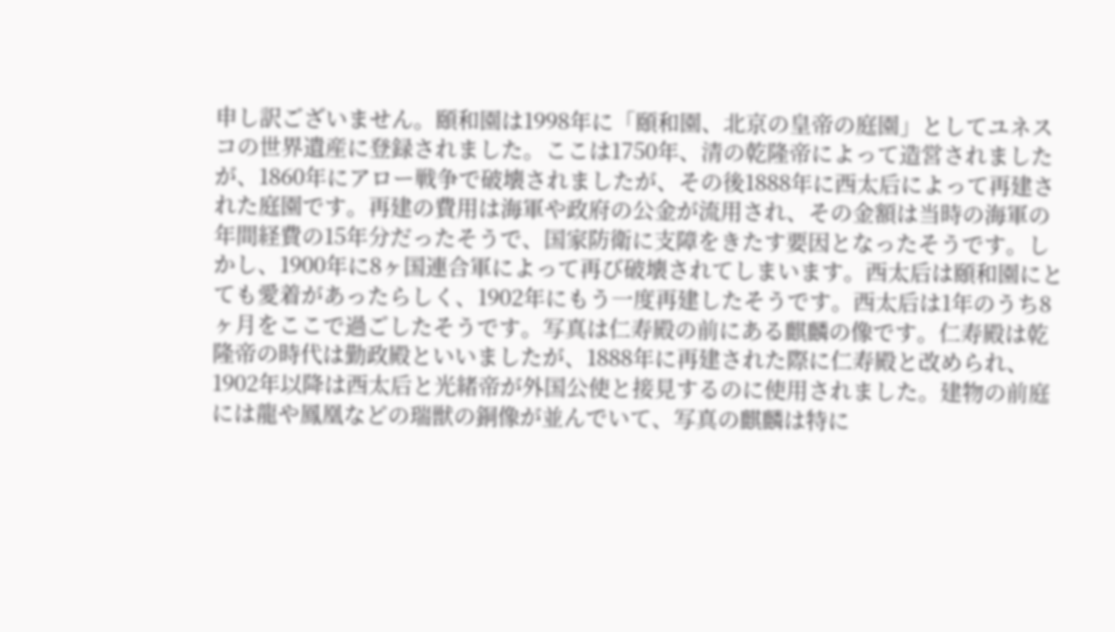申し訳ございません。頤和園は1998年に「頤和園、北京の皇帝の庭園」としてユネスコの世界遺産に登録されました。ここは1750年、清の乾隆帝によって造営されましたが、1860年にアロー戦争で破壊されましたが、その後1888年に西太后によって再建された庭園です。再建の費用は海軍や政府の公金が流用され、その金額は当時の海軍の年間経費の15年分だったそうで、国家防衛に支障をきたす要因となったそうです。しかし、1900年に8ヶ国連合軍によって再び破壊されてしまいます。西太后は頤和園にとても愛着があったらしく、1902年にもう一度再建したそうです。西太后は1年のうち8ヶ月をここで過ごしたそうです。写真は仁寿殿の前にある麒麟の像です。仁寿殿は乾隆帝の時代は勤政殿といいましたが、1888年に再建された際に仁寿殿と改められ、1902年以降は西太后と光緒帝が外国公使と接見するのに使用されました。建物の前庭には龍や鳳凰などの瑞獣の銅像が並んでいて、写真の麒麟は特に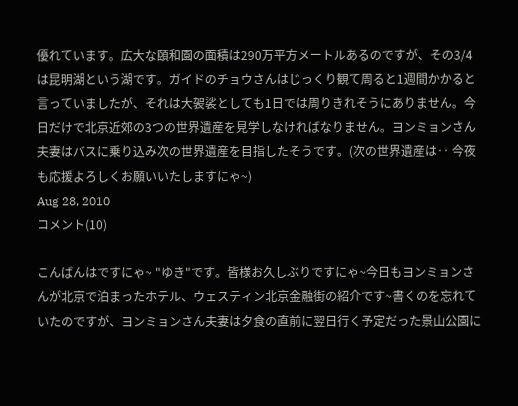優れています。広大な頤和園の面積は290万平方メートルあるのですが、その3/4は昆明湖という湖です。ガイドのチョウさんはじっくり観て周ると1週間かかると言っていましたが、それは大袈裟としても1日では周りきれそうにありません。今日だけで北京近郊の3つの世界遺産を見学しなければなりません。ヨンミョンさん夫妻はバスに乗り込み次の世界遺産を目指したそうです。(次の世界遺産は‥ 今夜も応援よろしくお願いいたしますにゃ~)
Aug 28, 2010
コメント(10)

こんばんはですにゃ~ "ゆき"です。皆様お久しぶりですにゃ~今日もヨンミョンさんが北京で泊まったホテル、ウェスティン北京金融街の紹介です~書くのを忘れていたのですが、ヨンミョンさん夫妻は夕食の直前に翌日行く予定だった景山公園に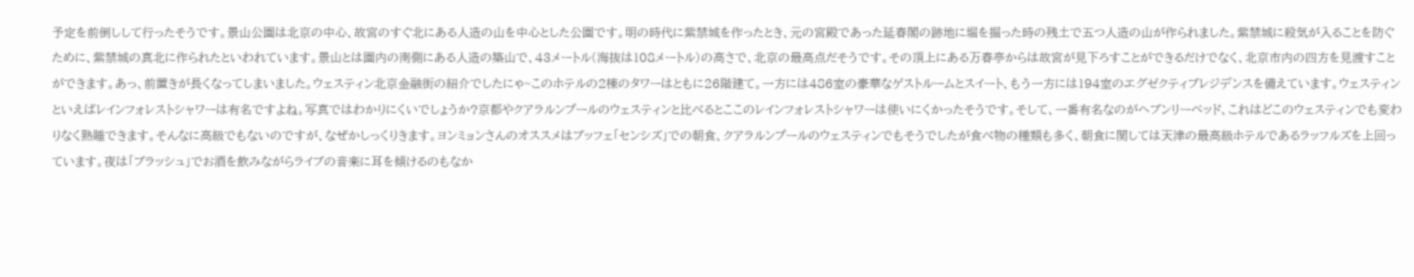予定を前倒しして行ったそうです。景山公園は北京の中心、故宮のすぐ北にある人造の山を中心とした公園です。明の時代に紫禁城を作ったとき、元の宮殿であった延春閣の跡地に堀を掘った時の残土で五つ人造の山が作られました。紫禁城に殺気が入ることを防ぐために、紫禁城の真北に作られたといわれています。景山とは園内の南側にある人造の築山で、43メートル(海抜は108メートル)の高さで、北京の最高点だそうです。その頂上にある万春亭からは故宮が見下ろすことができるだけでなく、北京市内の四方を見渡すことができます。あっ、前置きが長くなってしまいました。ウェスティン北京金融街の紹介でしたにゃ~このホテルの2棟のタワーはともに26階建て。一方には486室の豪華なゲストルームとスイート、もう一方には194室のエグゼクティブレジデンスを備えています。ウェスティンといえばレインフォレストシャワーは有名ですよね。写真ではわかりにくいでしょうか?京都やクアラルンプールのウェスティンと比べるとここのレインフォレストシャワーは使いにくかったそうです。そして、一番有名なのがヘブンリーベッド、これはどこのウェスティンでも変わりなく熟睡できます。そんなに高級でもないのですが、なぜかしっくりきます。ヨンミョンさんのオススメはブッフェ「センシズ」での朝食、クアラルンプールのウェスティンでもそうでしたが食べ物の種類も多く、朝食に関しては天津の最高級ホテルであるラッフルズを上回っています。夜は「ブラッシュ」でお酒を飲みながらライブの音楽に耳を傾けるのもなか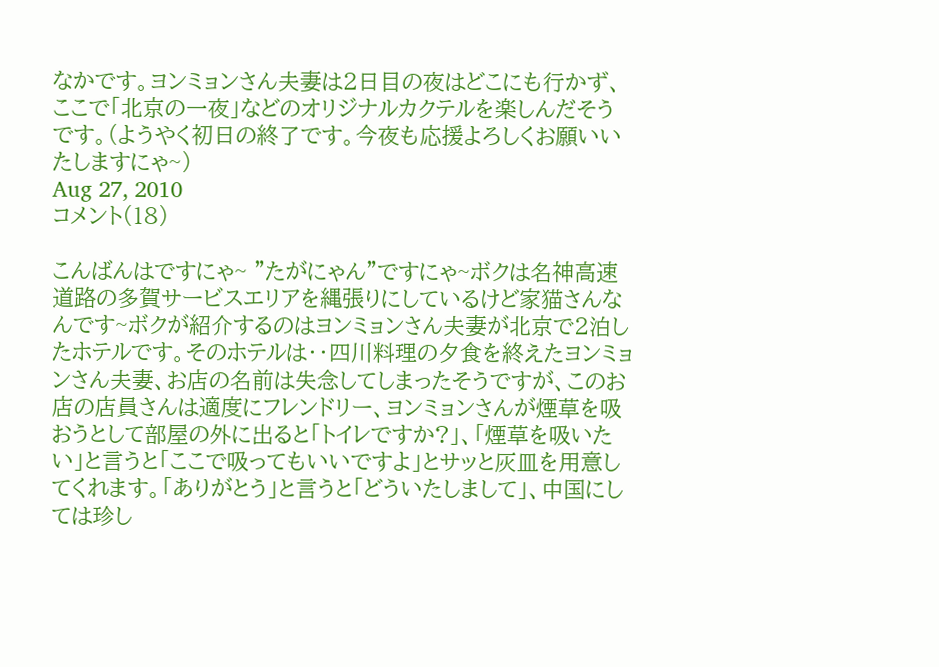なかです。ヨンミョンさん夫妻は2日目の夜はどこにも行かず、ここで「北京の一夜」などのオリジナルカクテルを楽しんだそうです。(ようやく初日の終了です。今夜も応援よろしくお願いいたしますにゃ~)
Aug 27, 2010
コメント(18)

こんばんはですにゃ~ "たがにゃん"ですにゃ~ボクは名神高速道路の多賀サービスエリアを縄張りにしているけど家猫さんなんです~ボクが紹介するのはヨンミョンさん夫妻が北京で2泊したホテルです。そのホテルは‥四川料理の夕食を終えたヨンミョンさん夫妻、お店の名前は失念してしまったそうですが、このお店の店員さんは適度にフレンドリー、ヨンミョンさんが煙草を吸おうとして部屋の外に出ると「トイレですか?」、「煙草を吸いたい」と言うと「ここで吸ってもいいですよ」とサッと灰皿を用意してくれます。「ありがとう」と言うと「どういたしまして」、中国にしては珍し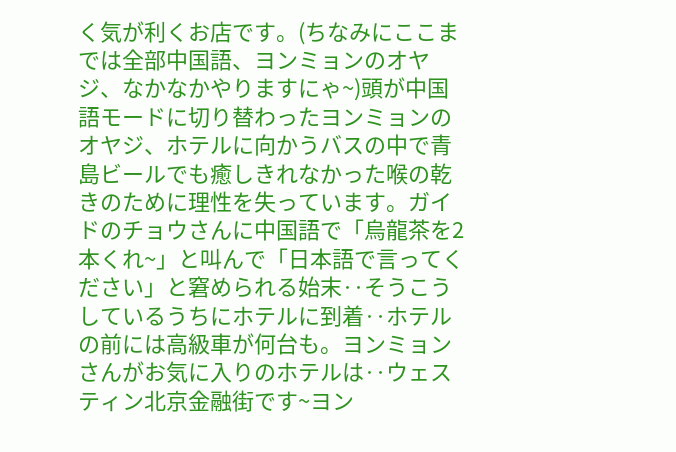く気が利くお店です。(ちなみにここまでは全部中国語、ヨンミョンのオヤジ、なかなかやりますにゃ~)頭が中国語モードに切り替わったヨンミョンのオヤジ、ホテルに向かうバスの中で青島ビールでも癒しきれなかった喉の乾きのために理性を失っています。ガイドのチョウさんに中国語で「烏龍茶を2本くれ~」と叫んで「日本語で言ってください」と窘められる始末‥そうこうしているうちにホテルに到着‥ホテルの前には高級車が何台も。ヨンミョンさんがお気に入りのホテルは‥ウェスティン北京金融街です~ヨン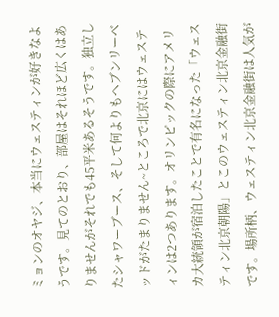ミョンのオヤジ、本当にウェスティンが好きなようです。見てのとおり、部屋はそれほど広くはありませんがそれでも45平米あるそうです。独立したシャワーブース、そして何よりもヘブンリーベッドがたまりません~ところで北京にはウェスティンは2つあります。オリンピックの際にアメリカ大統領が宿泊したことで有名になった「ウェスティン北京朝陽」とこのウェスティン北京金融街です。場所柄、ウェスティン北京金融街は人気が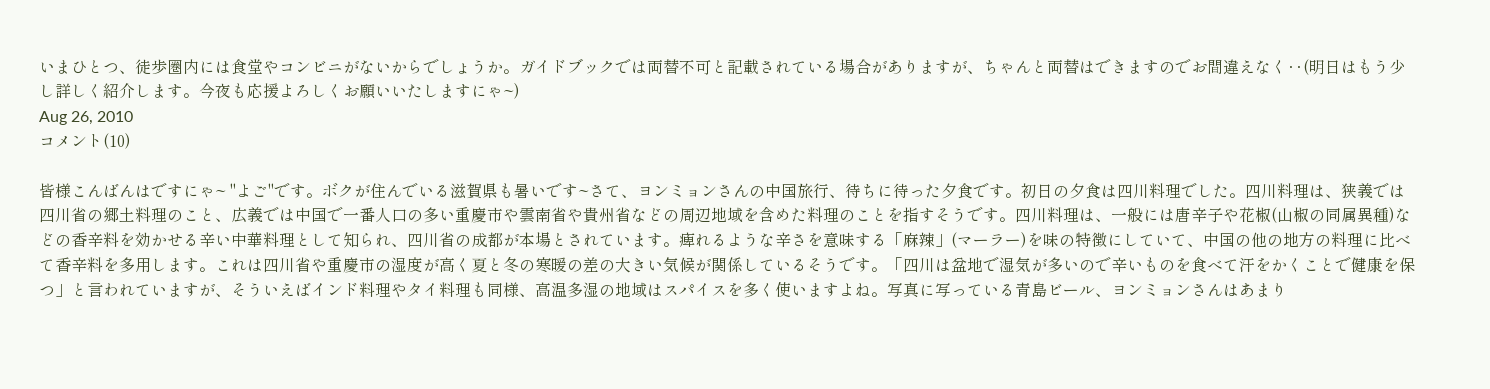いまひとつ、徒歩圏内には食堂やコンビニがないからでしょうか。ガイドブックでは両替不可と記載されている場合がありますが、ちゃんと両替はできますのでお間違えなく‥(明日はもう少し詳しく紹介します。今夜も応援よろしくお願いいたしますにゃ~)
Aug 26, 2010
コメント(10)

皆様こんばんはですにゃ~ "よご"です。ボクが住んでいる滋賀県も暑いです~さて、ヨンミョンさんの中国旅行、待ちに待った夕食です。初日の夕食は四川料理でした。四川料理は、狭義では四川省の郷土料理のこと、広義では中国で一番人口の多い重慶市や雲南省や貴州省などの周辺地域を含めた料理のことを指すそうです。四川料理は、一般には唐辛子や花椒(山椒の同属異種)などの香辛料を効かせる辛い中華料理として知られ、四川省の成都が本場とされています。痺れるような辛さを意味する「麻辣」(マーラー)を味の特徴にしていて、中国の他の地方の料理に比べて香辛料を多用します。これは四川省や重慶市の湿度が高く夏と冬の寒暖の差の大きい気候が関係しているそうです。「四川は盆地で湿気が多いので辛いものを食べて汗をかくことで健康を保つ」と言われていますが、そういえばインド料理やタイ料理も同様、高温多湿の地域はスパイスを多く使いますよね。写真に写っている青島ビール、ヨンミョンさんはあまり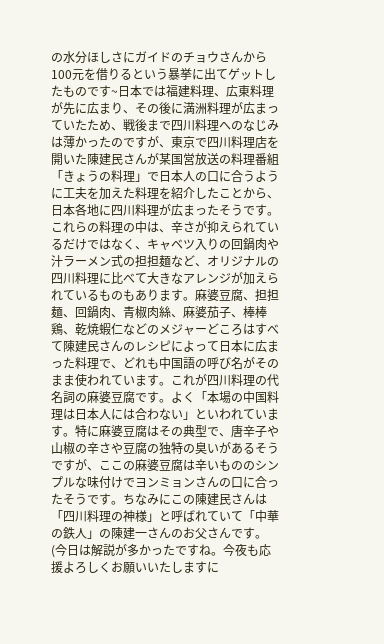の水分ほしさにガイドのチョウさんから100元を借りるという暴挙に出てゲットしたものです~日本では福建料理、広東料理が先に広まり、その後に満洲料理が広まっていたため、戦後まで四川料理へのなじみは薄かったのですが、東京で四川料理店を開いた陳建民さんが某国営放送の料理番組「きょうの料理」で日本人の口に合うように工夫を加えた料理を紹介したことから、日本各地に四川料理が広まったそうです。これらの料理の中は、辛さが抑えられているだけではなく、キャベツ入りの回鍋肉や汁ラーメン式の担担麺など、オリジナルの四川料理に比べて大きなアレンジが加えられているものもあります。麻婆豆腐、担担麺、回鍋肉、青椒肉絲、麻婆茄子、棒棒鶏、乾焼蝦仁などのメジャーどころはすべて陳建民さんのレシピによって日本に広まった料理で、どれも中国語の呼び名がそのまま使われています。これが四川料理の代名詞の麻婆豆腐です。よく「本場の中国料理は日本人には合わない」といわれています。特に麻婆豆腐はその典型で、唐辛子や山椒の辛さや豆腐の独特の臭いがあるそうですが、ここの麻婆豆腐は辛いもののシンプルな味付けでヨンミョンさんの口に合ったそうです。ちなみにこの陳建民さんは「四川料理の神様」と呼ばれていて「中華の鉄人」の陳建一さんのお父さんです。(今日は解説が多かったですね。今夜も応援よろしくお願いいたしますに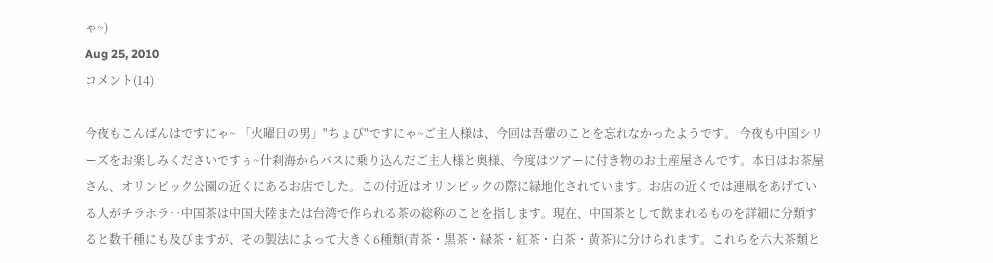ゃ~)
Aug 25, 2010
コメント(14)

今夜もこんばんはですにゃ~ 「火曜日の男」"ちょび"ですにゃ~ご主人様は、今回は吾輩のことを忘れなかったようです。 今夜も中国シリーズをお楽しみくださいですぅ~什刹海からバスに乗り込んだご主人様と奥様、今度はツアーに付き物のお土産屋さんです。本日はお茶屋さん、オリンピック公園の近くにあるお店でした。この付近はオリンピックの際に緑地化されています。お店の近くでは連凧をあげている人がチラホラ‥中国茶は中国大陸または台湾で作られる茶の総称のことを指します。現在、中国茶として飲まれるものを詳細に分類すると数千種にも及びますが、その製法によって大きく6種類(青茶・黒茶・緑茶・紅茶・白茶・黄茶)に分けられます。これらを六大茶類と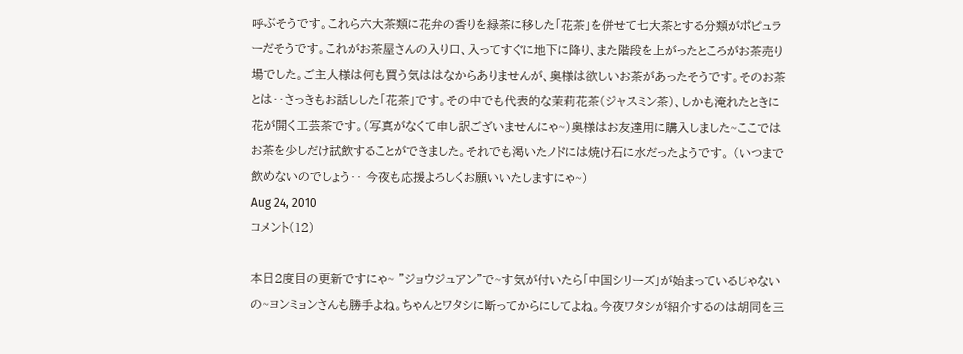呼ぶそうです。これら六大茶類に花弁の香りを緑茶に移した「花茶」を併せて七大茶とする分類がポピュラーだそうです。これがお茶屋さんの入り口、入ってすぐに地下に降り、また階段を上がったところがお茶売り場でした。ご主人様は何も買う気ははなからありませんが、奥様は欲しいお茶があったそうです。そのお茶とは‥さっきもお話しした「花茶」です。その中でも代表的な茉莉花茶(ジャスミン茶)、しかも淹れたときに花が開く工芸茶です。(写真がなくて申し訳ございませんにゃ~)奥様はお友達用に購入しました~ここではお茶を少しだけ試飲することができました。それでも渇いたノドには焼け石に水だったようです。 (いつまで飲めないのでしょう‥ 今夜も応援よろしくお願いいたしますにゃ~)
Aug 24, 2010
コメント(12)

本日2度目の更新ですにゃ~ "ジョウジュアン"で~す気が付いたら「中国シリーズ」が始まっているじゃないの~ヨンミョンさんも勝手よね。ちゃんとワタシに断ってからにしてよね。今夜ワタシが紹介するのは胡同を三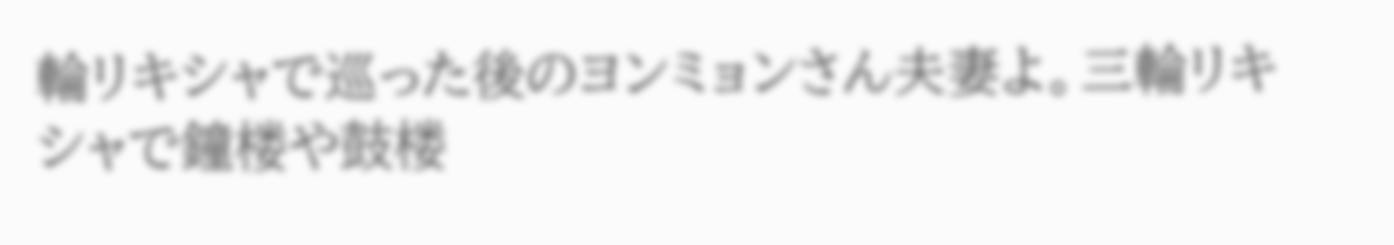輪リキシャで巡った後のヨンミョンさん夫妻よ。三輪リキシャで鐘楼や鼓楼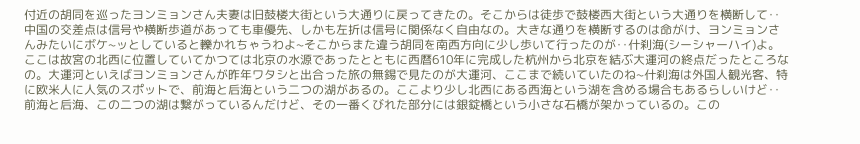付近の胡同を巡ったヨンミョンさん夫妻は旧鼓楼大街という大通りに戻ってきたの。そこからは徒歩で鼓楼西大街という大通りを横断して‥中国の交差点は信号や横断歩道があっても車優先、しかも左折は信号に関係なく自由なの。大きな通りを横断するのは命がけ、ヨンミョンさんみたいにボケ~ッとしていると轢かれちゃうわよ~そこからまた違う胡同を南西方向に少し歩いて行ったのが‥什刹海(シーシャーハイ)よ。ここは故宮の北西に位置していてかつては北京の水源であったとともに西暦610年に完成した杭州から北京を結ぶ大運河の終点だったところなの。大運河といえばヨンミョンさんが昨年ワタシと出合った旅の無錫で見たのが大運河、ここまで続いていたのね~什刹海は外国人観光客、特に欧米人に人気のスポットで、前海と后海という二つの湖があるの。ここより少し北西にある西海という湖を含める場合もあるらしいけど‥前海と后海、この二つの湖は繋がっているんだけど、その一番くびれた部分には銀錠橋という小さな石橋が架かっているの。この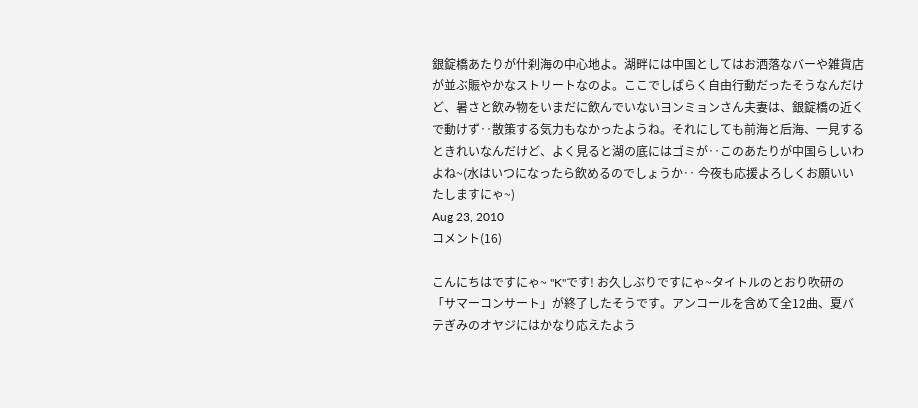銀錠橋あたりが什刹海の中心地よ。湖畔には中国としてはお洒落なバーや雑貨店が並ぶ賑やかなストリートなのよ。ここでしばらく自由行動だったそうなんだけど、暑さと飲み物をいまだに飲んでいないヨンミョンさん夫妻は、銀錠橋の近くで動けず‥散策する気力もなかったようね。それにしても前海と后海、一見するときれいなんだけど、よく見ると湖の底にはゴミが‥このあたりが中国らしいわよね~(水はいつになったら飲めるのでしょうか‥ 今夜も応援よろしくお願いいたしますにゃ~)
Aug 23, 2010
コメント(16)

こんにちはですにゃ~ "K"です! お久しぶりですにゃ~タイトルのとおり吹研の「サマーコンサート」が終了したそうです。アンコールを含めて全12曲、夏バテぎみのオヤジにはかなり応えたよう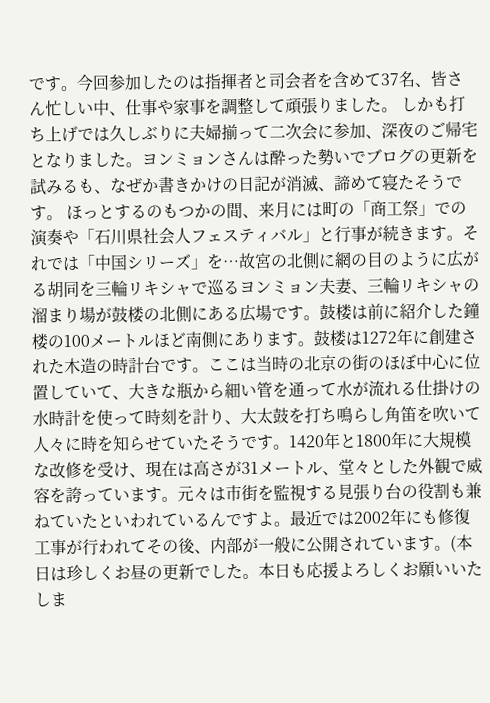です。今回参加したのは指揮者と司会者を含めて37名、皆さん忙しい中、仕事や家事を調整して頑張りました。 しかも打ち上げでは久しぶりに夫婦揃って二次会に参加、深夜のご帰宅となりました。ヨンミョンさんは酔った勢いでブログの更新を試みるも、なぜか書きかけの日記が消滅、諦めて寝たそうです。 ほっとするのもつかの間、来月には町の「商工祭」での演奏や「石川県社会人フェスティバル」と行事が続きます。それでは「中国シリーズ」を…故宮の北側に網の目のように広がる胡同を三輪リキシャで巡るヨンミョン夫妻、三輪リキシャの溜まり場が鼓楼の北側にある広場です。鼓楼は前に紹介した鐘楼の100メートルほど南側にあります。鼓楼は1272年に創建された木造の時計台です。ここは当時の北京の街のほぼ中心に位置していて、大きな瓶から細い管を通って水が流れる仕掛けの水時計を使って時刻を計り、大太鼓を打ち鳴らし角笛を吹いて人々に時を知らせていたそうです。1420年と1800年に大規模な改修を受け、現在は高さが31メートル、堂々とした外観で威容を誇っています。元々は市街を監視する見張り台の役割も兼ねていたといわれているんですよ。最近では2002年にも修復工事が行われてその後、内部が一般に公開されています。(本日は珍しくお昼の更新でした。本日も応援よろしくお願いいたしま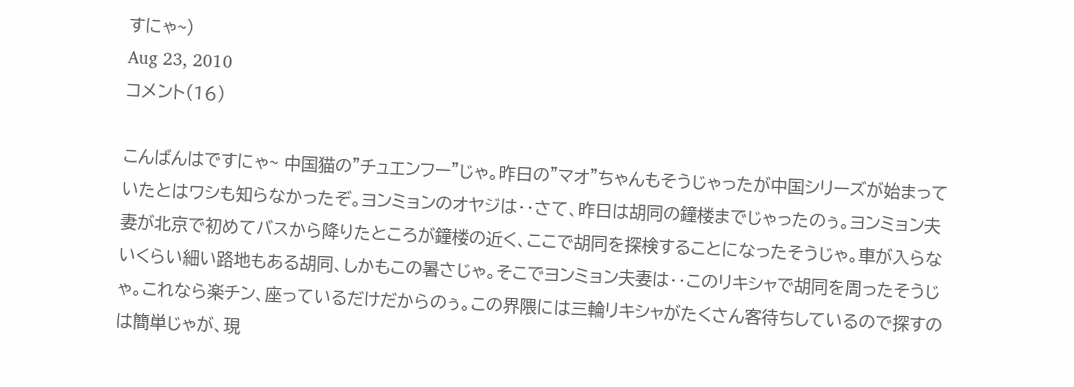すにゃ~)
Aug 23, 2010
コメント(16)

こんばんはですにゃ~ 中国猫の"チュエンフー"じゃ。昨日の"マオ"ちゃんもそうじゃったが中国シリーズが始まっていたとはワシも知らなかったぞ。ヨンミョンのオヤジは‥さて、昨日は胡同の鐘楼までじゃったのぅ。ヨンミョン夫妻が北京で初めてバスから降りたところが鐘楼の近く、ここで胡同を探検することになったそうじゃ。車が入らないくらい細い路地もある胡同、しかもこの暑さじゃ。そこでヨンミョン夫妻は‥このリキシャで胡同を周ったそうじゃ。これなら楽チン、座っているだけだからのぅ。この界隈には三輪リキシャがたくさん客待ちしているので探すのは簡単じゃが、現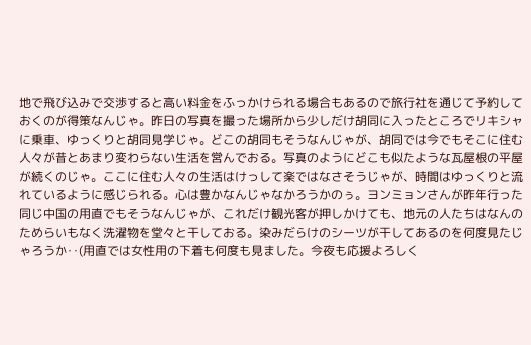地で飛び込みで交渉すると高い料金をふっかけられる場合もあるので旅行社を通じて予約しておくのが得策なんじゃ。昨日の写真を撮った場所から少しだけ胡同に入ったところでリキシャに乗車、ゆっくりと胡同見学じゃ。どこの胡同もそうなんじゃが、胡同では今でもそこに住む人々が昔とあまり変わらない生活を営んでおる。写真のようにどこも似たような瓦屋根の平屋が続くのじゃ。ここに住む人々の生活はけっして楽ではなさそうじゃが、時間はゆっくりと流れているように感じられる。心は豊かなんじゃなかろうかのぅ。ヨンミョンさんが昨年行った同じ中国の用直でもそうなんじゃが、これだけ観光客が押しかけても、地元の人たちはなんのためらいもなく洗濯物を堂々と干しておる。染みだらけのシーツが干してあるのを何度見たじゃろうか‥(用直では女性用の下着も何度も見ました。今夜も応援よろしく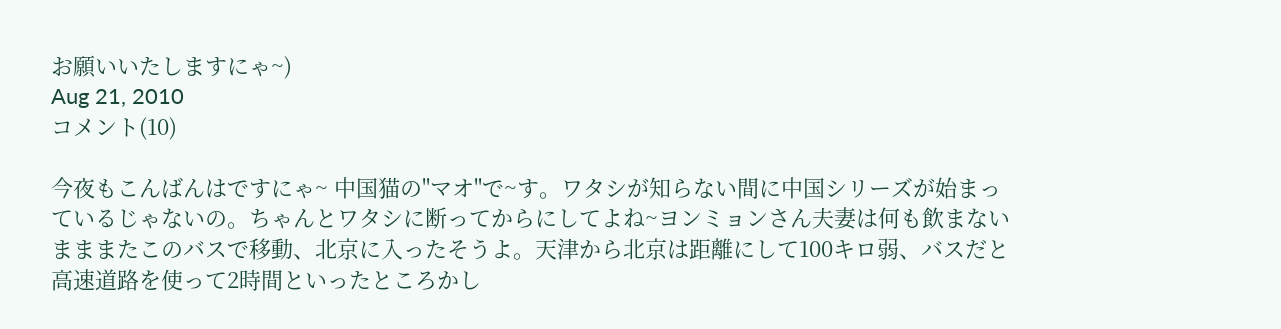お願いいたしますにゃ~)
Aug 21, 2010
コメント(10)

今夜もこんばんはですにゃ~ 中国猫の"マオ"で~す。ワタシが知らない間に中国シリーズが始まっているじゃないの。ちゃんとワタシに断ってからにしてよね~ヨンミョンさん夫妻は何も飲まないまままたこのバスで移動、北京に入ったそうよ。天津から北京は距離にして100キロ弱、バスだと高速道路を使って2時間といったところかし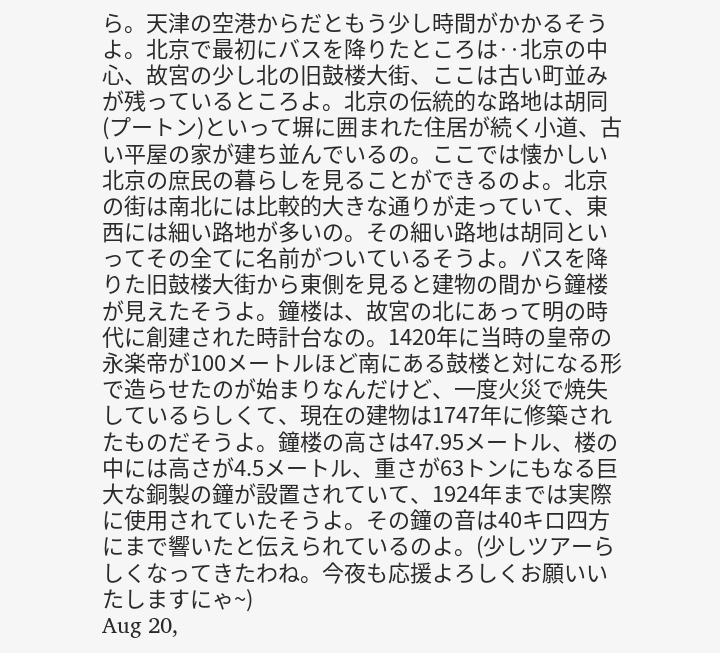ら。天津の空港からだともう少し時間がかかるそうよ。北京で最初にバスを降りたところは‥北京の中心、故宮の少し北の旧鼓楼大街、ここは古い町並みが残っているところよ。北京の伝統的な路地は胡同(プートン)といって塀に囲まれた住居が続く小道、古い平屋の家が建ち並んでいるの。ここでは懐かしい北京の庶民の暮らしを見ることができるのよ。北京の街は南北には比較的大きな通りが走っていて、東西には細い路地が多いの。その細い路地は胡同といってその全てに名前がついているそうよ。バスを降りた旧鼓楼大街から東側を見ると建物の間から鐘楼が見えたそうよ。鐘楼は、故宮の北にあって明の時代に創建された時計台なの。1420年に当時の皇帝の永楽帝が100メートルほど南にある鼓楼と対になる形で造らせたのが始まりなんだけど、一度火災で焼失しているらしくて、現在の建物は1747年に修築されたものだそうよ。鐘楼の高さは47.95メートル、楼の中には高さが4.5メートル、重さが63トンにもなる巨大な銅製の鐘が設置されていて、1924年までは実際に使用されていたそうよ。その鐘の音は40キロ四方にまで響いたと伝えられているのよ。(少しツアーらしくなってきたわね。今夜も応援よろしくお願いいたしますにゃ~)
Aug 20,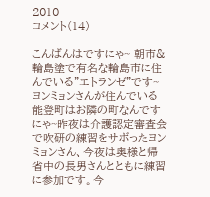2010
コメント(14)

こんばんはですにゃ~ 朝市&輪島塗で有名な輪島市に住んでいる"エトランゼ"です~ヨンミョンさんが住んでいる能登町はお隣の町なんですにゃ~昨夜は介護認定審査会で吹研の練習をサボったヨンミョンさん、今夜は奥様と帰省中の長男さんとともに練習に参加です。今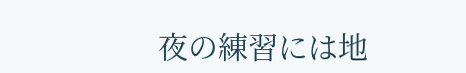夜の練習には地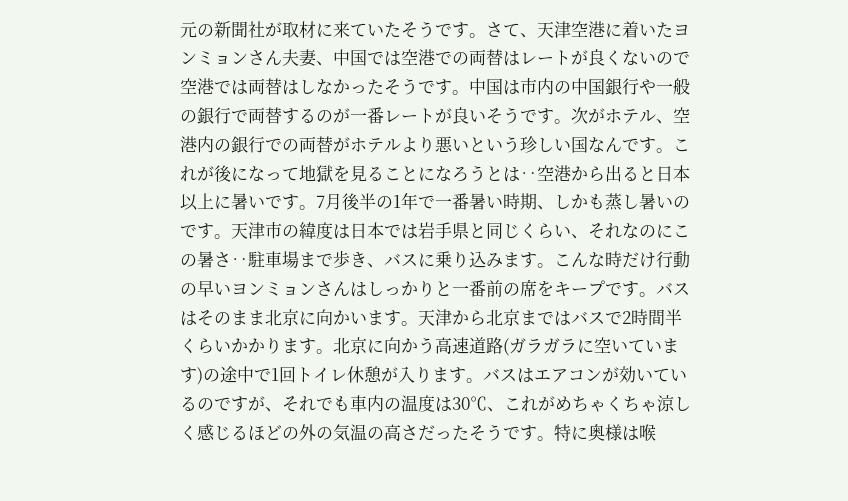元の新聞社が取材に来ていたそうです。さて、天津空港に着いたヨンミョンさん夫妻、中国では空港での両替はレートが良くないので空港では両替はしなかったそうです。中国は市内の中国銀行や一般の銀行で両替するのが一番レートが良いそうです。次がホテル、空港内の銀行での両替がホテルより悪いという珍しい国なんです。これが後になって地獄を見ることになろうとは‥空港から出ると日本以上に暑いです。7月後半の1年で一番暑い時期、しかも蒸し暑いのです。天津市の緯度は日本では岩手県と同じくらい、それなのにこの暑さ‥駐車場まで歩き、バスに乗り込みます。こんな時だけ行動の早いヨンミョンさんはしっかりと一番前の席をキープです。バスはそのまま北京に向かいます。天津から北京まではバスで2時間半くらいかかります。北京に向かう高速道路(ガラガラに空いています)の途中で1回トイレ休憩が入ります。バスはエアコンが効いているのですが、それでも車内の温度は30℃、これがめちゃくちゃ涼しく感じるほどの外の気温の高さだったそうです。特に奥様は喉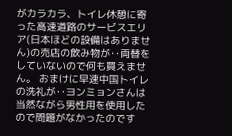がカラカラ、トイレ休憩に寄った高速道路のサービスエリア(日本ほどの設備はありません)の売店の飲み物が‥両替をしていないので何も買えません。 おまけに早速中国トイレの洗礼が‥ヨンミョンさんは当然ながら男性用を使用したので問題がなかったのです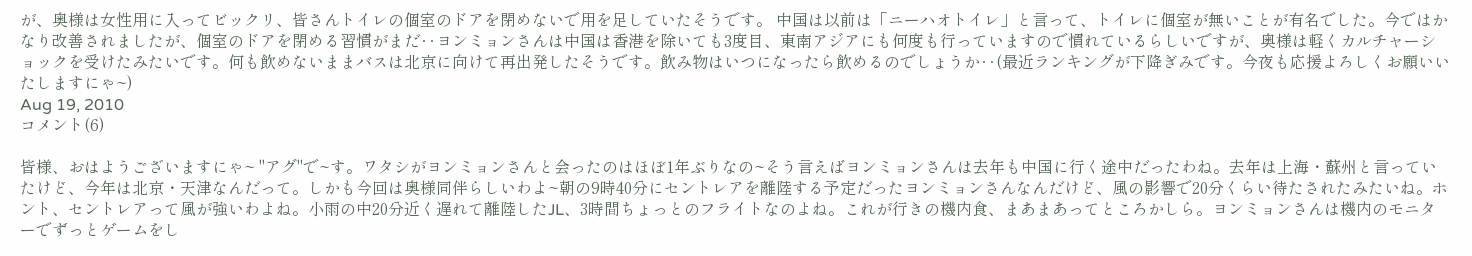が、奥様は女性用に入ってビックリ、皆さんトイレの個室のドアを閉めないで用を足していたそうです。 中国は以前は「ニーハオトイレ」と言って、トイレに個室が無いことが有名でした。今ではかなり改善されましたが、個室のドアを閉める習慣がまだ‥ヨンミョンさんは中国は香港を除いても3度目、東南アジアにも何度も行っていますので慣れているらしいですが、奥様は軽くカルチャーショックを受けたみたいです。何も飲めないままバスは北京に向けて再出発したそうです。飲み物はいつになったら飲めるのでしょうか‥(最近ランキングが下降ぎみです。今夜も応援よろしくお願いいたしますにゃ~)
Aug 19, 2010
コメント(6)

皆様、おはようございますにゃ~ "アグ"で~す。ワタシがヨンミョンさんと会ったのはほぼ1年ぶりなの~そう言えばヨンミョンさんは去年も中国に行く途中だったわね。去年は上海・蘇州と言っていたけど、今年は北京・天津なんだって。しかも今回は奥様同伴らしいわよ~朝の9時40分にセントレアを離陸する予定だったヨンミョンさんなんだけど、風の影響で20分くらい待たされたみたいね。ホント、セントレアって風が強いわよね。小雨の中20分近く遅れて離陸したJL、3時間ちょっとのフライトなのよね。これが行きの機内食、まあまあってところかしら。ヨンミョンさんは機内のモニターでずっとゲームをし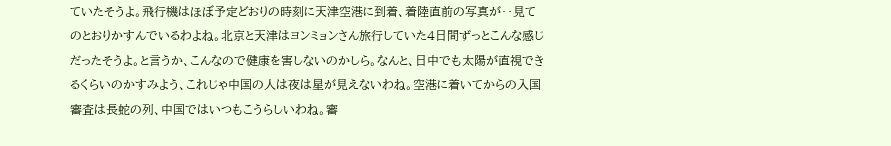ていたそうよ。飛行機はほぼ予定どおりの時刻に天津空港に到着、着陸直前の写真が‥見てのとおりかすんでいるわよね。北京と天津はヨンミョンさん旅行していた4日間ずっとこんな感じだったそうよ。と言うか、こんなので健康を害しないのかしら。なんと、日中でも太陽が直視できるくらいのかすみよう、これじゃ中国の人は夜は星が見えないわね。空港に着いてからの入国審査は長蛇の列、中国ではいつもこうらしいわね。審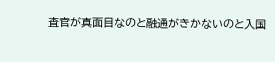査官が真面目なのと融通がきかないのと入国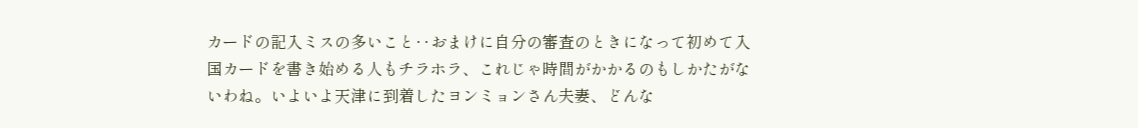カードの記入ミスの多いこと‥おまけに自分の審査のときになって初めて入国カードを書き始める人もチラホラ、これじゃ時間がかかるのもしかたがないわね。いよいよ天津に到着したヨンミョンさん夫妻、どんな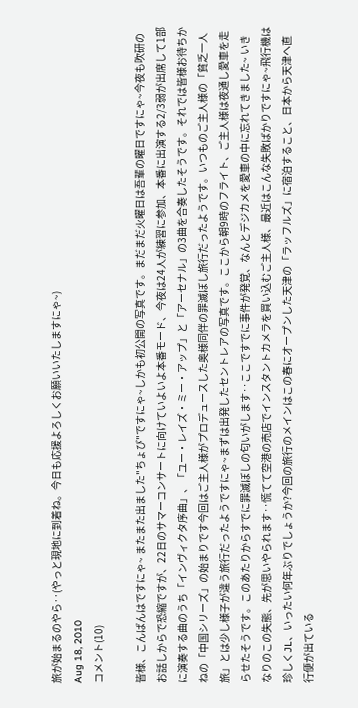旅が始まるのやら‥(やっと現地に到着ね。今日も応援よろしくお願いいたしますにゃ~)
Aug 18, 2010
コメント(10)

皆様、こんばんはですにゃ~ またまた出ました"ちょび"ですにゃ~しかも初公開の写真です。まだまだ火曜日は吾輩の曜日ですにゃ~今夜も吹研のお話しからで恐縮ですが、22日のサマーコンサートに向けていよいよ本番モード、今夜は24人が練習に参加、本番に出演する2/3弱が出席して1部に演奏する曲のうち「インヴィクタ序曲」、「ユー・レイズ・ミー・アップ」と「アーセナル」の3曲を合奏したそうです。それでは皆様お待ちかねの「中国シリーズ」の始まりです今回はご主人様がプロデュースした奥様同伴の罪滅ぼし旅行だったようです。いつものご主人様の「貧乏一人旅」とは少し様子が違う旅行だったようですにゃ~まずは出発したセントレアの写真です。ここから朝9時のフライト、ご主人様は夜通し愛車を走らせたそうです。このあたりからすでに罪滅ぼしの匂いがします‥ここですでに事件が発覚、なんとデジカメを愛車の中に忘れてきました~ いきなりのこの失態、先が思いやられます‥慌てて空港の売店でインスタントカメラを買い込むご主人様、最近はこんな失敗ばかりですにゃ~飛行機は珍しくJL、いったい何年ぶりでしょうか?今回の旅行のメインはこの春にオープンした天津の「ラッフルズ」に宿泊すること、日本から天津へ直行便が出ている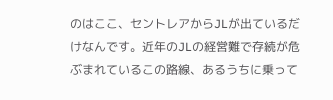のはここ、セントレアからJLが出ているだけなんです。近年のJLの経営難で存続が危ぶまれているこの路線、あるうちに乗って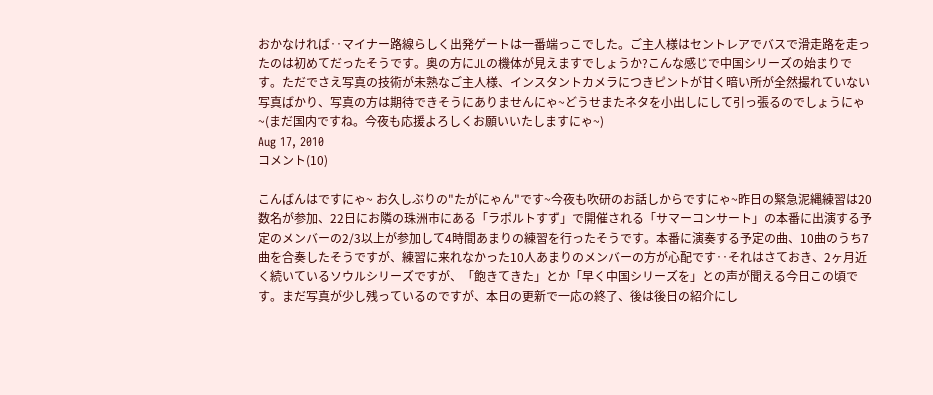おかなければ‥マイナー路線らしく出発ゲートは一番端っこでした。ご主人様はセントレアでバスで滑走路を走ったのは初めてだったそうです。奥の方にJLの機体が見えますでしょうか?こんな感じで中国シリーズの始まりです。ただでさえ写真の技術が未熟なご主人様、インスタントカメラにつきピントが甘く暗い所が全然撮れていない写真ばかり、写真の方は期待できそうにありませんにゃ~どうせまたネタを小出しにして引っ張るのでしょうにゃ~(まだ国内ですね。今夜も応援よろしくお願いいたしますにゃ~)
Aug 17, 2010
コメント(10)

こんばんはですにゃ~ お久しぶりの"たがにゃん"です~今夜も吹研のお話しからですにゃ~昨日の緊急泥縄練習は20数名が参加、22日にお隣の珠洲市にある「ラポルトすず」で開催される「サマーコンサート」の本番に出演する予定のメンバーの2/3以上が参加して4時間あまりの練習を行ったそうです。本番に演奏する予定の曲、10曲のうち7曲を合奏したそうですが、練習に来れなかった10人あまりのメンバーの方が心配です‥それはさておき、2ヶ月近く続いているソウルシリーズですが、「飽きてきた」とか「早く中国シリーズを」との声が聞える今日この頃です。まだ写真が少し残っているのですが、本日の更新で一応の終了、後は後日の紹介にし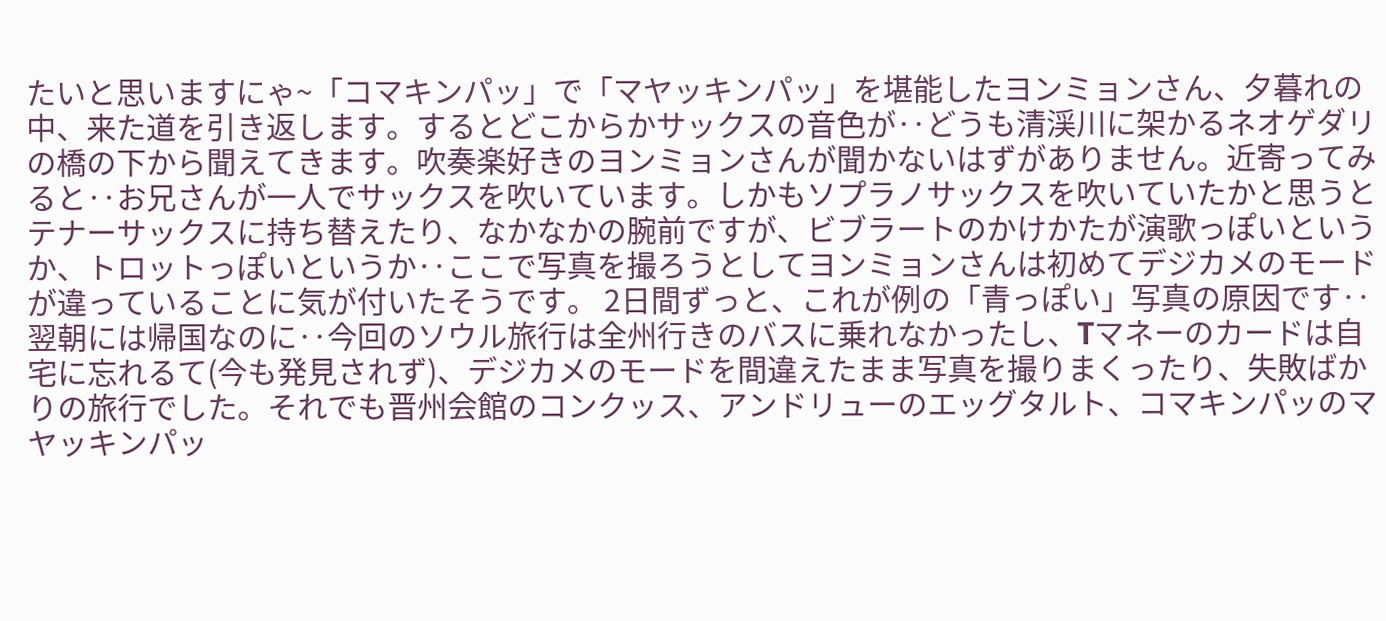たいと思いますにゃ~「コマキンパッ」で「マヤッキンパッ」を堪能したヨンミョンさん、夕暮れの中、来た道を引き返します。するとどこからかサックスの音色が‥どうも清渓川に架かるネオゲダリの橋の下から聞えてきます。吹奏楽好きのヨンミョンさんが聞かないはずがありません。近寄ってみると‥お兄さんが一人でサックスを吹いています。しかもソプラノサックスを吹いていたかと思うとテナーサックスに持ち替えたり、なかなかの腕前ですが、ビブラートのかけかたが演歌っぽいというか、トロットっぽいというか‥ここで写真を撮ろうとしてヨンミョンさんは初めてデジカメのモードが違っていることに気が付いたそうです。 2日間ずっと、これが例の「青っぽい」写真の原因です‥翌朝には帰国なのに‥今回のソウル旅行は全州行きのバスに乗れなかったし、Tマネーのカードは自宅に忘れるて(今も発見されず)、デジカメのモードを間違えたまま写真を撮りまくったり、失敗ばかりの旅行でした。それでも晋州会館のコンクッス、アンドリューのエッグタルト、コマキンパッのマヤッキンパッ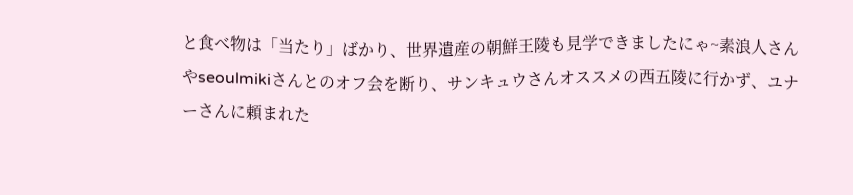と食べ物は「当たり」ばかり、世界遺産の朝鮮王陵も見学できましたにゃ~素浪人さんやseoulmikiさんとのオフ会を断り、サンキュウさんオススメの西五陵に行かず、ユナーさんに頼まれた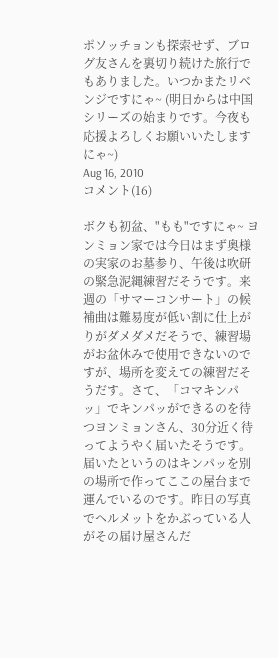ポソッチョンも探索せず、ブログ友さんを裏切り続けた旅行でもありました。いつかまたリベンジですにゃ~ (明日からは中国シリーズの始まりです。今夜も応援よろしくお願いいたしますにゃ~)
Aug 16, 2010
コメント(16)

ボクも初盆、"もも"ですにゃ~ ヨンミョン家では今日はまず奥様の実家のお墓参り、午後は吹研の緊急泥縄練習だそうです。来週の「サマーコンサート」の候補曲は難易度が低い割に仕上がりがダメダメだそうで、練習場がお盆休みで使用できないのですが、場所を変えての練習だそうだす。さて、「コマキンパッ」でキンパッができるのを待つヨンミョンさん、30分近く待ってようやく届いたそうです。届いたというのはキンパッを別の場所で作ってここの屋台まで運んでいるのです。昨日の写真でヘルメットをかぶっている人がその届け屋さんだ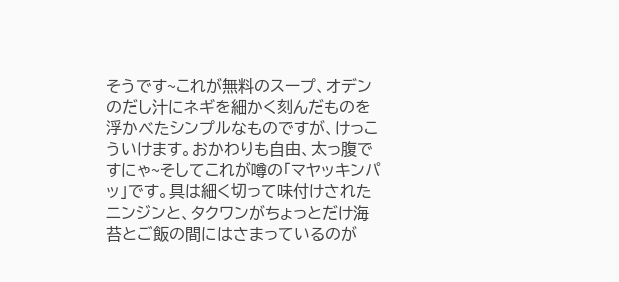そうです~これが無料のスープ、オデンのだし汁にネギを細かく刻んだものを浮かべたシンプルなものですが、けっこういけます。おかわりも自由、太っ腹ですにゃ~そしてこれが噂の「マヤッキンパッ」です。具は細く切って味付けされたニンジンと、タクワンがちょっとだけ海苔とご飯の間にはさまっているのが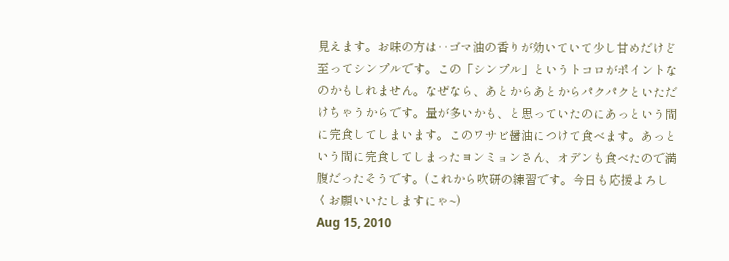見えます。お味の方は‥ゴマ油の香りが効いていて少し甘めだけど至ってシンプルです。この「シンプル」というトコロがポイントなのかもしれません。なぜなら、あとからあとからパクパクといただけちゃうからです。量が多いかも、と思っていたのにあっという間に完食してしまいます。このワサビ醤油につけて食べます。あっという間に完食してしまったヨンミョンさん、オデンも食べたので満腹だったそうです。(これから吹研の練習です。今日も応援よろしくお願いいたしますにゃ~)
Aug 15, 2010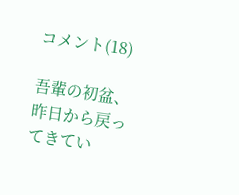コメント(18)

吾輩の初盆、昨日から戻ってきてい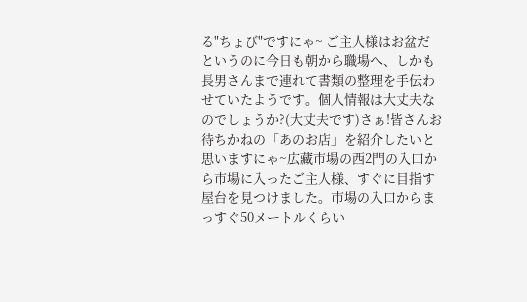る"ちょび"ですにゃ~ ご主人様はお盆だというのに今日も朝から職場へ、しかも長男さんまで連れて書類の整理を手伝わせていたようです。個人情報は大丈夫なのでしょうか?(大丈夫です)さぁ!皆さんお待ちかねの「あのお店」を紹介したいと思いますにゃ~広藏市場の西2門の入口から市場に入ったご主人様、すぐに目指す屋台を見つけました。市場の入口からまっすぐ50メートルくらい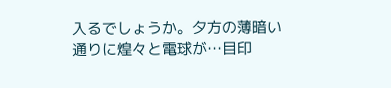入るでしょうか。夕方の薄暗い通りに煌々と電球が…目印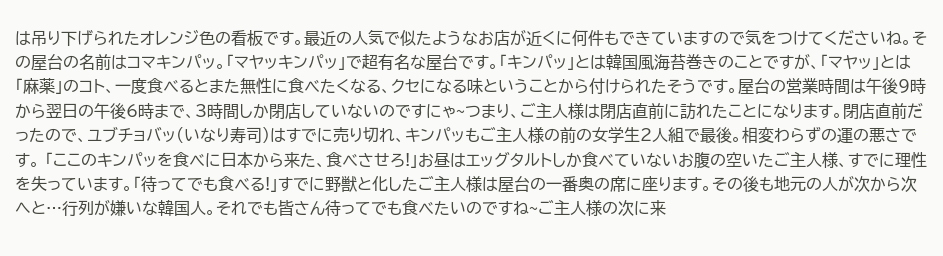は吊り下げられたオレンジ色の看板です。最近の人気で似たようなお店が近くに何件もできていますので気をつけてくださいね。その屋台の名前はコマキンパッ。「マヤッキンパッ」で超有名な屋台です。「キンパッ」とは韓国風海苔巻きのことですが、「マヤッ」とは「麻薬」のコト、一度食べるとまた無性に食べたくなる、クセになる味ということから付けられたそうです。屋台の営業時間は午後9時から翌日の午後6時まで、3時間しか閉店していないのですにゃ~つまり、ご主人様は閉店直前に訪れたことになります。閉店直前だったので、ユブチョバッ(いなり寿司)はすでに売り切れ、キンパッもご主人様の前の女学生2人組で最後。相変わらずの運の悪さです。 「ここのキンパッを食べに日本から来た、食べさせろ!」お昼はエッグタルトしか食べていないお腹の空いたご主人様、すでに理性を失っています。「待ってでも食べる!」すでに野獣と化したご主人様は屋台の一番奥の席に座ります。その後も地元の人が次から次へと…行列が嫌いな韓国人。それでも皆さん待ってでも食べたいのですね~ご主人様の次に来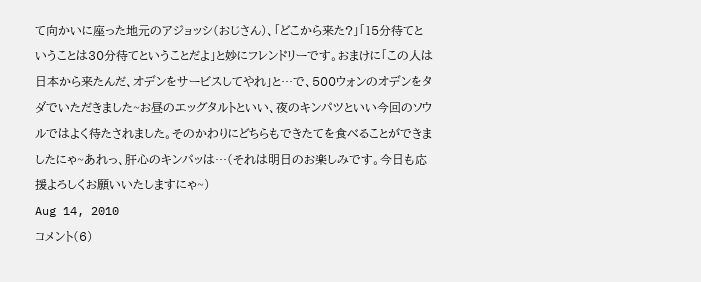て向かいに座った地元のアジョッシ(おじさん)、「どこから来た?」「15分待てということは30分待てということだよ」と妙にフレンドリーです。おまけに「この人は日本から来たんだ、オデンをサービスしてやれ」と…で、500ウォンのオデンをタダでいただきました~お昼のエッグタルトといい、夜のキンパツといい今回のソウルではよく待たされました。そのかわりにどちらもできたてを食べることができましたにゃ~あれっ、肝心のキンパッは…(それは明日のお楽しみです。今日も応援よろしくお願いいたしますにゃ~)
Aug 14, 2010
コメント(6)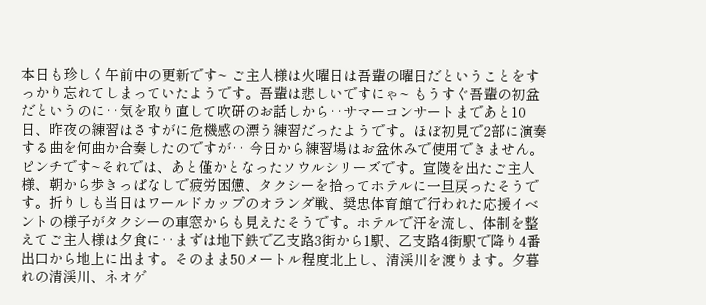本日も珍しく午前中の更新です~ ご主人様は火曜日は吾輩の曜日だということをすっかり忘れてしまっていたようです。吾輩は悲しいですにゃ~ もうすぐ吾輩の初盆だというのに‥気を取り直して吹研のお話しから‥サマーコンサートまであと10日、昨夜の練習はさすがに危機感の漂う練習だったようです。ほぼ初見で2部に演奏する曲を何曲か合奏したのですが‥ 今日から練習場はお盆休みで使用できません。ピンチです~それでは、あと僅かとなったソウルシリーズです。宣陵を出たご主人様、朝から歩きっぱなしで疲労困憊、タクシーを拾ってホテルに一旦戻ったそうです。折りしも当日はワールドカップのオランダ戦、奨忠体育館で行われた応援イベントの様子がタクシーの車窓からも見えたそうです。ホテルで汗を流し、体制を整えてご主人様は夕食に‥まずは地下鉄で乙支路3街から1駅、乙支路4街駅で降り4番出口から地上に出ます。そのまま50メートル程度北上し、清渓川を渡ります。夕暮れの清渓川、ネオゲ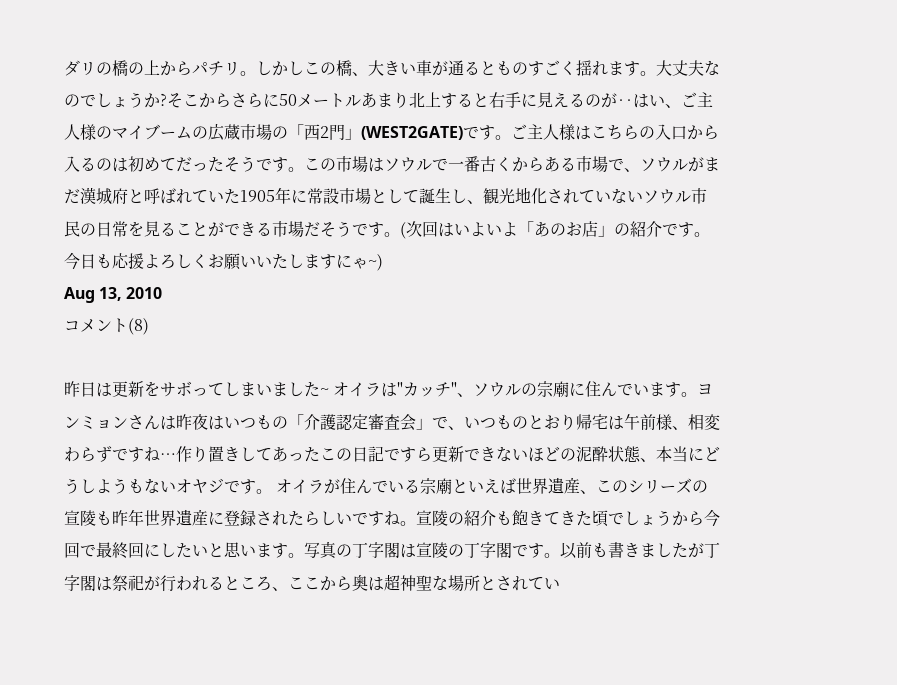ダリの橋の上からパチリ。しかしこの橋、大きい車が通るとものすごく揺れます。大丈夫なのでしょうか?そこからさらに50メートルあまり北上すると右手に見えるのが‥はい、ご主人様のマイブームの広蔵市場の「西2門」(WEST2GATE)です。ご主人様はこちらの入口から入るのは初めてだったそうです。この市場はソウルで一番古くからある市場で、ソウルがまだ漢城府と呼ばれていた1905年に常設市場として誕生し、観光地化されていないソウル市民の日常を見ることができる市場だそうです。(次回はいよいよ「あのお店」の紹介です。今日も応援よろしくお願いいたしますにゃ~)
Aug 13, 2010
コメント(8)

昨日は更新をサボってしまいました~ オイラは"カッチ"、ソウルの宗廟に住んでいます。ヨンミョンさんは昨夜はいつもの「介護認定審査会」で、いつものとおり帰宅は午前様、相変わらずですね…作り置きしてあったこの日記ですら更新できないほどの泥酔状態、本当にどうしようもないオヤジです。 オイラが住んでいる宗廟といえば世界遺産、このシリーズの宣陵も昨年世界遺産に登録されたらしいですね。宣陵の紹介も飽きてきた頃でしょうから今回で最終回にしたいと思います。写真の丁字閣は宣陵の丁字閣です。以前も書きましたが丁字閣は祭祀が行われるところ、ここから奥は超神聖な場所とされてい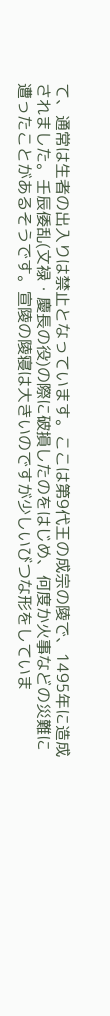て、通常は生者の出入りは禁止となっています。ここは第9代王の成宗の陵で、1495年に造成されました。壬辰倭乱(文禄・慶長の役)の際に破損したのをはじめ、何度か火事などの災難に遭ったことがあるそうです。宣陵の陵寝は大きいのですが少しいびつな形をしていま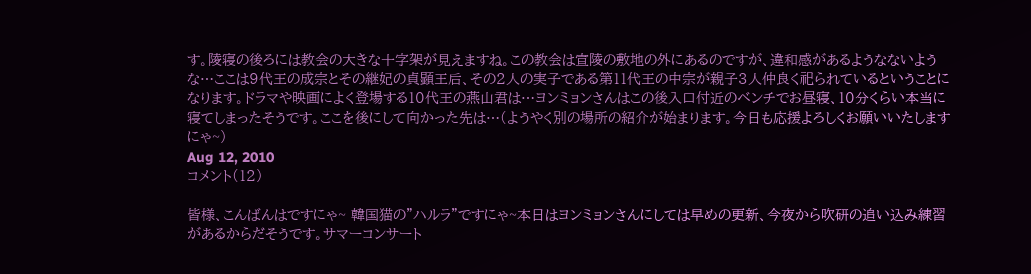す。陵寝の後ろには教会の大きな十字架が見えますね。この教会は宣陵の敷地の外にあるのですが、違和感があるようなないような…ここは9代王の成宗とその継妃の貞顕王后、その2人の実子である第11代王の中宗が親子3人仲良く祀られているということになります。ドラマや映画によく登場する10代王の燕山君は…ヨンミョンさんはこの後入口付近のベンチでお昼寝、10分くらい本当に寝てしまったそうです。ここを後にして向かった先は…(ようやく別の場所の紹介が始まります。今日も応援よろしくお願いいたしますにゃ~)
Aug 12, 2010
コメント(12)

皆様、こんばんはですにゃ~ 韓国猫の"ハルラ"ですにゃ~本日はヨンミョンさんにしては早めの更新、今夜から吹研の追い込み練習があるからだそうです。サマーコンサート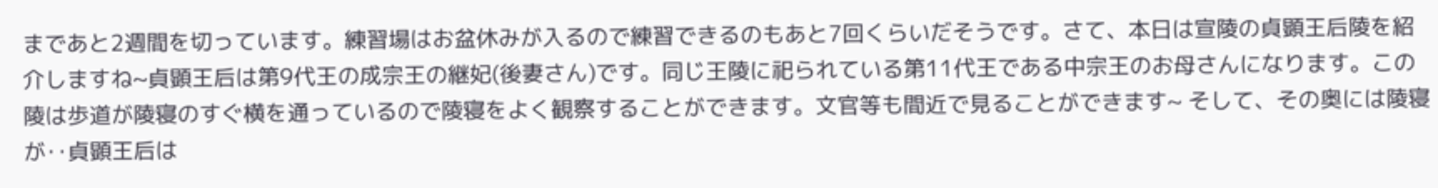まであと2週間を切っています。練習場はお盆休みが入るので練習できるのもあと7回くらいだそうです。さて、本日は宣陵の貞顕王后陵を紹介しますね~貞顕王后は第9代王の成宗王の継妃(後妻さん)です。同じ王陵に祀られている第11代王である中宗王のお母さんになります。この陵は歩道が陵寝のすぐ横を通っているので陵寝をよく観察することができます。文官等も間近で見ることができます~ そして、その奥には陵寝が‥貞顕王后は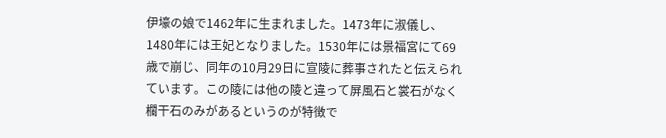伊壕の娘で1462年に生まれました。1473年に淑儀し、1480年には王妃となりました。1530年には景福宮にて69歳で崩じ、同年の10月29日に宣陵に葬事されたと伝えられています。この陵には他の陵と違って屏風石と裳石がなく欄干石のみがあるというのが特徴で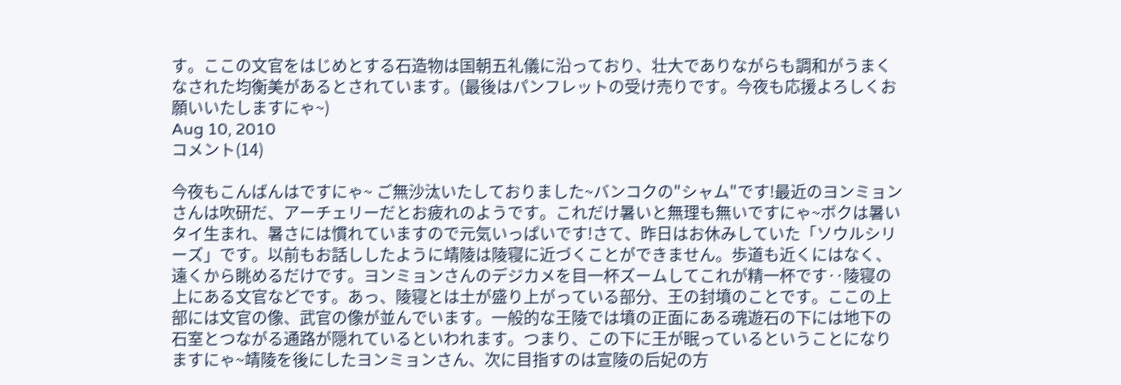す。ここの文官をはじめとする石造物は国朝五礼儀に沿っており、壮大でありながらも調和がうまくなされた均衡美があるとされています。(最後はパンフレットの受け売りです。今夜も応援よろしくお願いいたしますにゃ~)
Aug 10, 2010
コメント(14)

今夜もこんばんはですにゃ~ ご無沙汰いたしておりました~バンコクの"シャム"です!最近のヨンミョンさんは吹研だ、アーチェリーだとお疲れのようです。これだけ暑いと無理も無いですにゃ~ボクは暑いタイ生まれ、暑さには慣れていますので元気いっぱいです!さて、昨日はお休みしていた「ソウルシリーズ」です。以前もお話ししたように靖陵は陵寝に近づくことができません。歩道も近くにはなく、遠くから眺めるだけです。ヨンミョンさんのデジカメを目一杯ズームしてこれが精一杯です‥陵寝の上にある文官などです。あっ、陵寝とは土が盛り上がっている部分、王の封墳のことです。ここの上部には文官の像、武官の像が並んでいます。一般的な王陵では墳の正面にある魂遊石の下には地下の石室とつながる通路が隠れているといわれます。つまり、この下に王が眠っているということになりますにゃ~靖陵を後にしたヨンミョンさん、次に目指すのは宣陵の后妃の方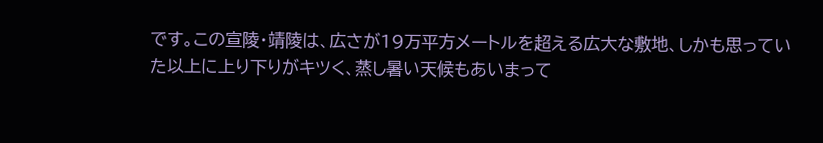です。この宣陵・靖陵は、広さが19万平方メートルを超える広大な敷地、しかも思っていた以上に上り下りがキツく、蒸し暑い天候もあいまって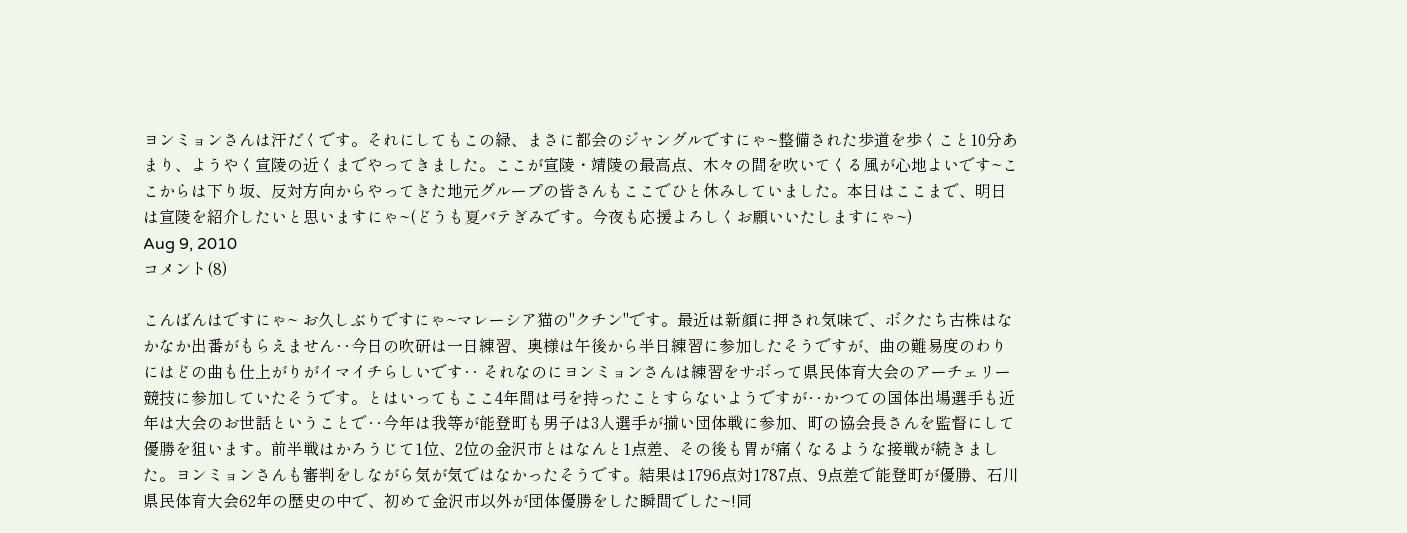ヨンミョンさんは汗だくです。それにしてもこの緑、まさに都会のジャングルですにゃ~整備された歩道を歩くこと10分あまり、ようやく宣陵の近くまでやってきました。ここが宣陵・靖陵の最高点、木々の間を吹いてくる風が心地よいです~ここからは下り坂、反対方向からやってきた地元グループの皆さんもここでひと休みしていました。本日はここまで、明日は宣陵を紹介したいと思いますにゃ~(どうも夏バテぎみです。今夜も応援よろしくお願いいたしますにゃ~)
Aug 9, 2010
コメント(8)

こんばんはですにゃ~ お久しぶりですにゃ~マレーシア猫の"クチン"です。最近は新顔に押され気味で、ボクたち古株はなかなか出番がもらえません‥今日の吹研は一日練習、奥様は午後から半日練習に参加したそうですが、曲の難易度のわりにはどの曲も仕上がりがイマイチらしいです‥ それなのにヨンミョンさんは練習をサボって県民体育大会のアーチェリー競技に参加していたそうです。とはいってもここ4年間は弓を持ったことすらないようですが‥かつての国体出場選手も近年は大会のお世話ということで‥今年は我等が能登町も男子は3人選手が揃い団体戦に参加、町の協会長さんを監督にして優勝を狙います。前半戦はかろうじて1位、2位の金沢市とはなんと1点差、その後も胃が痛くなるような接戦が続きました。ヨンミョンさんも審判をしながら気が気ではなかったそうです。結果は1796点対1787点、9点差で能登町が優勝、石川県民体育大会62年の歴史の中で、初めて金沢市以外が団体優勝をした瞬間でした~!同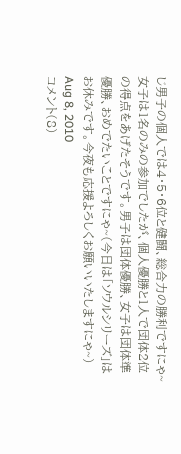じ男子の個人では4・5・6位と健闘、総合力の勝利ですにゃ~女子は1名のみの参加でしたが、個人優勝と1人で団体2位の得点をあげたそうです。男子は団体優勝、女子は団体準優勝、おめでたいことですにゃ~(今日は「ソウルシリーズ」はお休みです。今夜も応援よろしくお願いいたしますにゃ~)
Aug 8, 2010
コメント(8)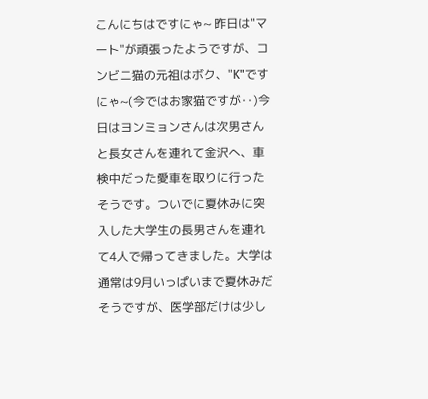こんにちはですにゃ~ 昨日は"マート"が頑張ったようですが、コンビニ猫の元祖はボク、"K"ですにゃ~(今ではお家猫ですが‥)今日はヨンミョンさんは次男さんと長女さんを連れて金沢へ、車検中だった愛車を取りに行ったそうです。ついでに夏休みに突入した大学生の長男さんを連れて4人で帰ってきました。大学は通常は9月いっぱいまで夏休みだそうですが、医学部だけは少し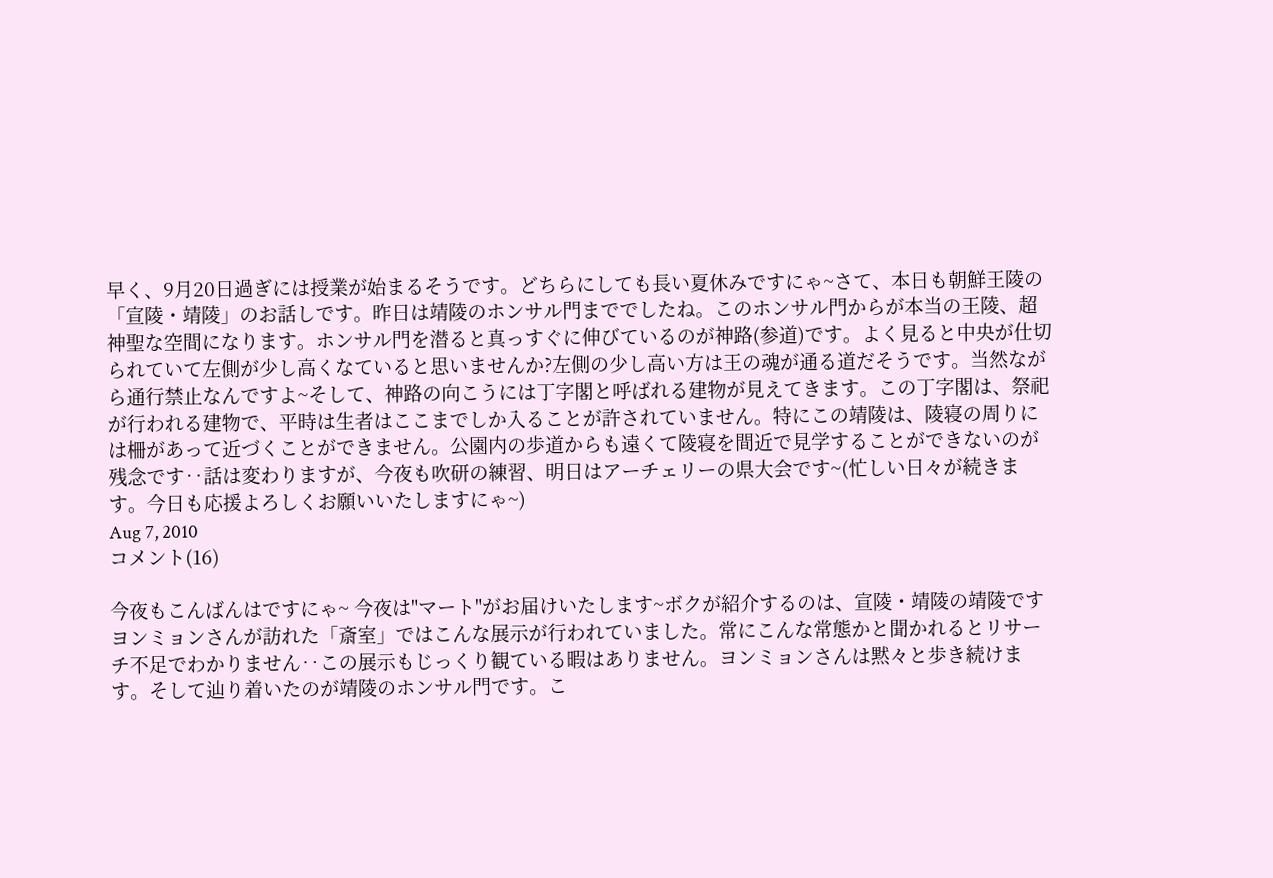早く、9月20日過ぎには授業が始まるそうです。どちらにしても長い夏休みですにゃ~さて、本日も朝鮮王陵の「宣陵・靖陵」のお話しです。昨日は靖陵のホンサル門まででしたね。このホンサル門からが本当の王陵、超神聖な空間になります。ホンサル門を潜ると真っすぐに伸びているのが神路(参道)です。よく見ると中央が仕切られていて左側が少し高くなていると思いませんか?左側の少し高い方は王の魂が通る道だそうです。当然ながら通行禁止なんですよ~そして、神路の向こうには丁字閣と呼ばれる建物が見えてきます。この丁字閣は、祭祀が行われる建物で、平時は生者はここまでしか入ることが許されていません。特にこの靖陵は、陵寝の周りには柵があって近づくことができません。公園内の歩道からも遠くて陵寝を間近で見学することができないのが残念です‥話は変わりますが、今夜も吹研の練習、明日はアーチェリーの県大会です~(忙しい日々が続きます。今日も応援よろしくお願いいたしますにゃ~)
Aug 7, 2010
コメント(16)

今夜もこんばんはですにゃ~ 今夜は"マート"がお届けいたします~ボクが紹介するのは、宣陵・靖陵の靖陵ですヨンミョンさんが訪れた「斎室」ではこんな展示が行われていました。常にこんな常態かと聞かれるとリサーチ不足でわかりません‥この展示もじっくり観ている暇はありません。ヨンミョンさんは黙々と歩き続けます。そして辿り着いたのが靖陵のホンサル門です。こ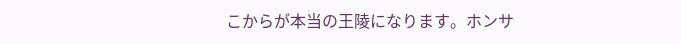こからが本当の王陵になります。ホンサ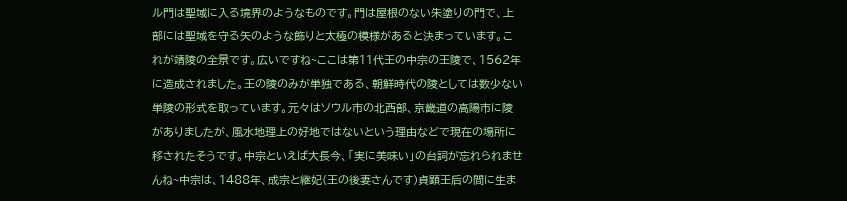ル門は聖域に入る境界のようなものです。門は屋根のない朱塗りの門で、上部には聖域を守る矢のような飾りと太極の模様があると決まっています。これが靖陵の全景です。広いですね~ここは第11代王の中宗の王陵で、1562年に造成されました。王の陵のみが単独である、朝鮮時代の陵としては数少ない単陵の形式を取っています。元々はソウル市の北西部、京畿道の高陽市に陵がありましたが、風水地理上の好地ではないという理由などで現在の場所に移されたそうです。中宗といえば大長今、「実に美味い」の台詞が忘れられませんね~中宗は、1488年、成宗と継妃(王の後妻さんです)貞顕王后の間に生ま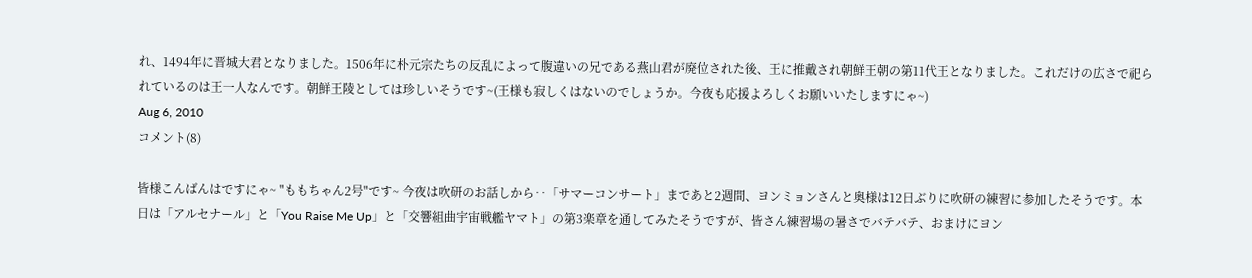れ、1494年に晋城大君となりました。1506年に朴元宗たちの反乱によって腹違いの兄である燕山君が廃位された後、王に推戴され朝鮮王朝の第11代王となりました。これだけの広さで祀られているのは王一人なんです。朝鮮王陵としては珍しいそうです~(王様も寂しくはないのでしょうか。今夜も応援よろしくお願いいたしますにゃ~)
Aug 6, 2010
コメント(8)

皆様こんばんはですにゃ~ "ももちゃん2号"です~ 今夜は吹研のお話しから‥「サマーコンサート」まであと2週間、ヨンミョンさんと奥様は12日ぶりに吹研の練習に参加したそうです。本日は「アルセナール」と「You Raise Me Up」と「交響組曲宇宙戦艦ヤマト」の第3楽章を通してみたそうですが、皆さん練習場の暑さでバテバテ、おまけにヨン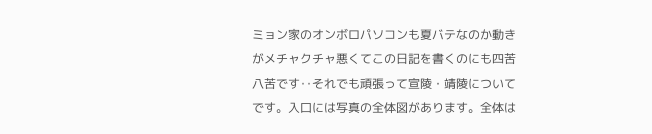ミョン家のオンボロパソコンも夏バテなのか動きがメチャクチャ悪くてこの日記を書くのにも四苦八苦です‥それでも頑張って宣陵・靖陵についてです。入口には写真の全体図があります。全体は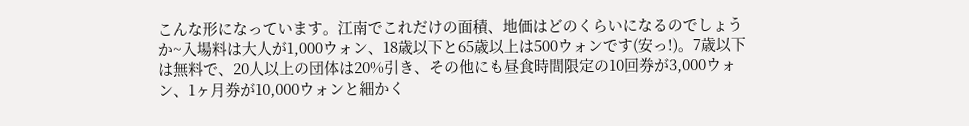こんな形になっています。江南でこれだけの面積、地価はどのくらいになるのでしょうか~入場料は大人が1,000ウォン、18歳以下と65歳以上は500ウォンです(安っ!)。7歳以下は無料で、20人以上の団体は20%引き、その他にも昼食時間限定の10回券が3,000ウォン、1ヶ月券が10,000ウォンと細かく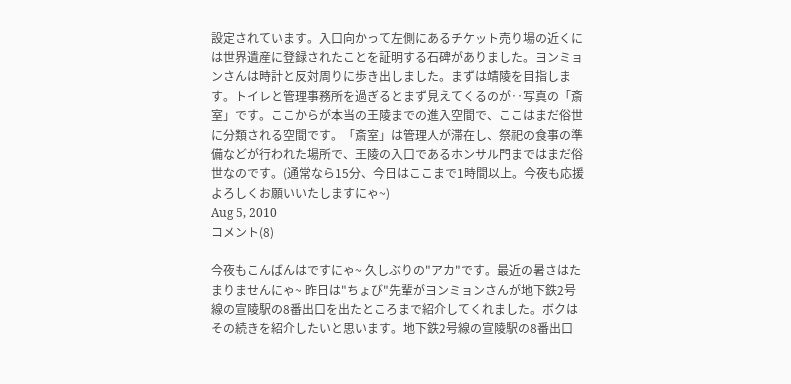設定されています。入口向かって左側にあるチケット売り場の近くには世界遺産に登録されたことを証明する石碑がありました。ヨンミョンさんは時計と反対周りに歩き出しました。まずは靖陵を目指します。トイレと管理事務所を過ぎるとまず見えてくるのが‥写真の「斎室」です。ここからが本当の王陵までの進入空間で、ここはまだ俗世に分類される空間です。「斎室」は管理人が滞在し、祭祀の食事の準備などが行われた場所で、王陵の入口であるホンサル門まではまだ俗世なのです。(通常なら15分、今日はここまで1時間以上。今夜も応援よろしくお願いいたしますにゃ~)
Aug 5, 2010
コメント(8)

今夜もこんばんはですにゃ~ 久しぶりの"アカ"です。最近の暑さはたまりませんにゃ~ 昨日は"ちょび"先輩がヨンミョンさんが地下鉄2号線の宣陵駅の8番出口を出たところまで紹介してくれました。ボクはその続きを紹介したいと思います。地下鉄2号線の宣陵駅の8番出口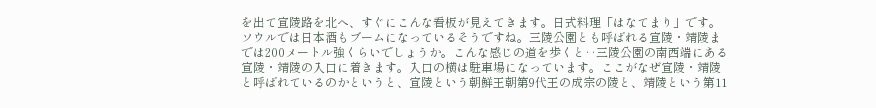を出て宣陵路を北へ、すぐにこんな看板が見えてきます。日式料理「はなてまり」です。ソウルでは日本酒もブームになっているそうですね。三陵公園とも呼ばれる宣陵・靖陵までは200メートル強くらいでしょうか。こんな感じの道を歩くと‥三陵公園の南西端にある宣陵・靖陵の入口に着きます。入口の横は駐車場になっています。ここがなぜ宣陵・靖陵と呼ばれているのかというと、宣陵という朝鮮王朝第9代王の成宗の陵と、靖陵という第11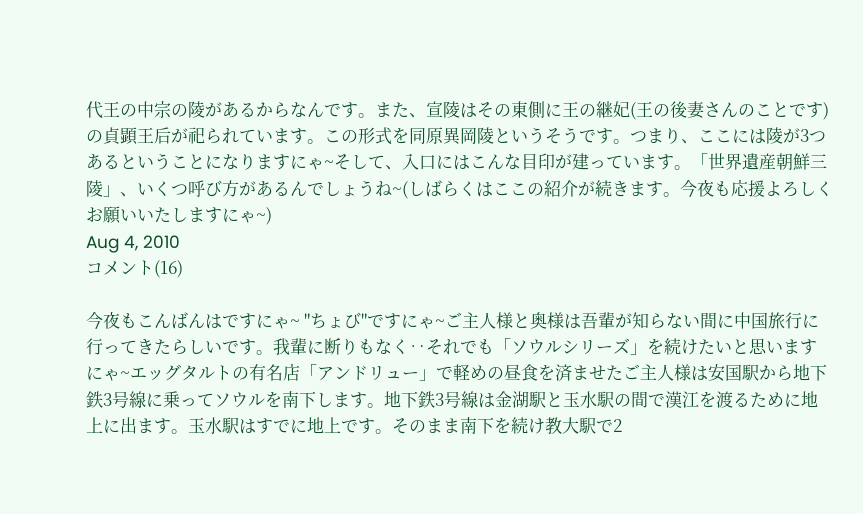代王の中宗の陵があるからなんです。また、宣陵はその東側に王の継妃(王の後妻さんのことです)の貞顕王后が祀られています。この形式を同原異岡陵というそうです。つまり、ここには陵が3つあるということになりますにゃ~そして、入口にはこんな目印が建っています。「世界遺産朝鮮三陵」、いくつ呼び方があるんでしょうね~(しばらくはここの紹介が続きます。今夜も応援よろしくお願いいたしますにゃ~)
Aug 4, 2010
コメント(16)

今夜もこんばんはですにゃ~ "ちょび"ですにゃ~ご主人様と奥様は吾輩が知らない間に中国旅行に行ってきたらしいです。我輩に断りもなく‥それでも「ソウルシリーズ」を続けたいと思いますにゃ~エッグタルトの有名店「アンドリュー」で軽めの昼食を済ませたご主人様は安国駅から地下鉄3号線に乗ってソウルを南下します。地下鉄3号線は金湖駅と玉水駅の間で漢江を渡るために地上に出ます。玉水駅はすでに地上です。そのまま南下を続け教大駅で2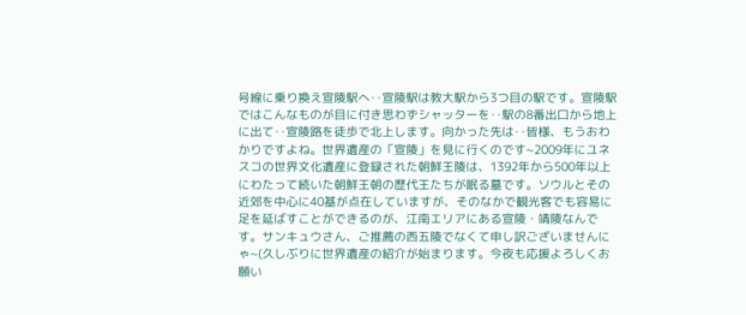号線に乗り換え宣陵駅へ‥宣陵駅は教大駅から3つ目の駅です。宣陵駅ではこんなものが目に付き思わずシャッターを‥駅の8番出口から地上に出て‥宣陵路を徒歩で北上します。向かった先は‥皆様、もうおわかりですよね。世界遺産の「宣陵」を見に行くのです~2009年にユネスコの世界文化遺産に登録された朝鮮王陵は、1392年から500年以上にわたって続いた朝鮮王朝の歴代王たちが眠る墓です。ソウルとその近郊を中心に40基が点在していますが、そのなかで観光客でも容易に足を延ばすことができるのが、江南エリアにある宣陵・靖陵なんです。サンキュウさん、ご推薦の西五陵でなくて申し訳ございませんにゃ~(久しぶりに世界遺産の紹介が始まります。今夜も応援よろしくお願い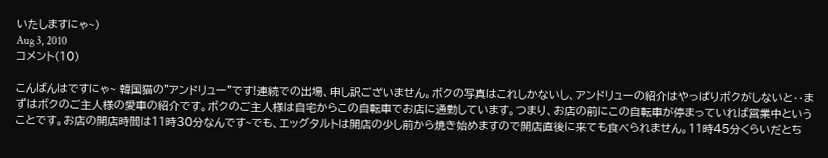いたしますにゃ~)
Aug 3, 2010
コメント(10)

こんばんはですにゃ~ 韓国猫の"アンドリュー"です!連続での出場、申し訳ございません。ボクの写真はこれしかないし、アンドリューの紹介はやっぱりボクがしないと‥まずはボクのご主人様の愛車の紹介です。ボクのご主人様は自宅からこの自転車でお店に通勤しています。つまり、お店の前にこの自転車が停まっていれば営業中ということです。お店の開店時間は11時30分なんです~でも、エッグタルトは開店の少し前から焼き始めますので開店直後に来ても食べられません。11時45分くらいだとち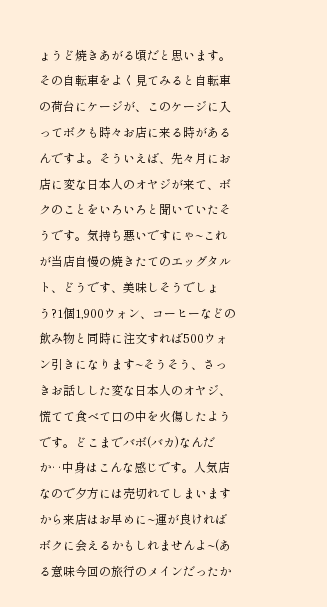ょうど焼きあがる頃だと思います。その自転車をよく見てみると自転車の荷台にケージが、このケージに入ってボクも時々お店に来る時があるんですよ。そういえば、先々月にお店に変な日本人のオヤジが来て、ボクのことをいろいろと聞いていたそうです。気持ち悪いですにゃ~これが当店自慢の焼きたてのエッグタルト、どうです、美味しそうでしょう?1個1,900ウォン、コーヒーなどの飲み物と同時に注文すれば500ウォン引きになります~そうそう、さっきお話しした変な日本人のオヤジ、慌てて食べて口の中を火傷したようです。どこまでバボ(バカ)なんだか‥中身はこんな感じです。人気店なので夕方には売切れてしまいますから来店はお早めに~運が良ければボクに会えるかもしれませんよ~(ある意味今回の旅行のメインだったか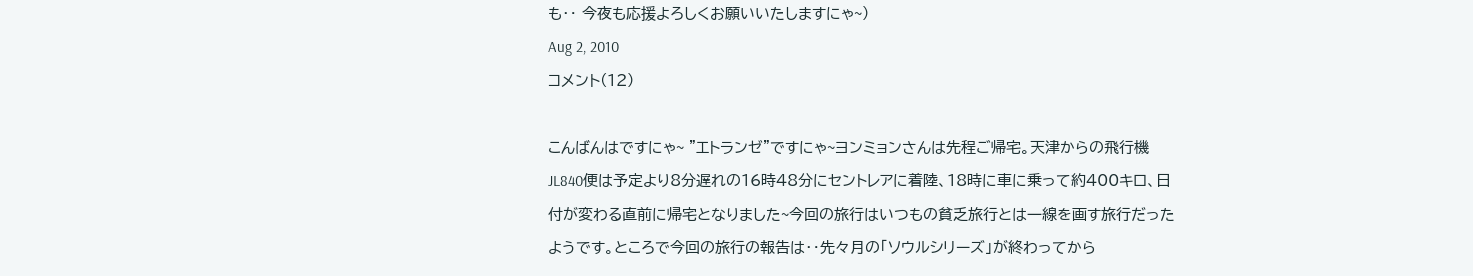も‥ 今夜も応援よろしくお願いいたしますにゃ~)
Aug 2, 2010
コメント(12)

こんばんはですにゃ~ "エトランゼ"ですにゃ~ヨンミョンさんは先程ご帰宅。天津からの飛行機JL840便は予定より8分遅れの16時48分にセントレアに着陸、18時に車に乗って約400キロ、日付が変わる直前に帰宅となりました~今回の旅行はいつもの貧乏旅行とは一線を画す旅行だったようです。ところで今回の旅行の報告は‥先々月の「ソウルシリーズ」が終わってから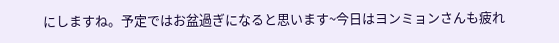にしますね。予定ではお盆過ぎになると思います~今日はヨンミョンさんも疲れ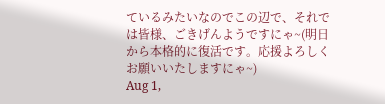ているみたいなのでこの辺で、それでは皆様、ごきげんようですにゃ~(明日から本格的に復活です。応援よろしくお願いいたしますにゃ~)
Aug 1,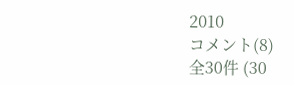2010
コメント(8)
全30件 (30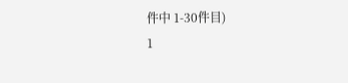件中 1-30件目)
1